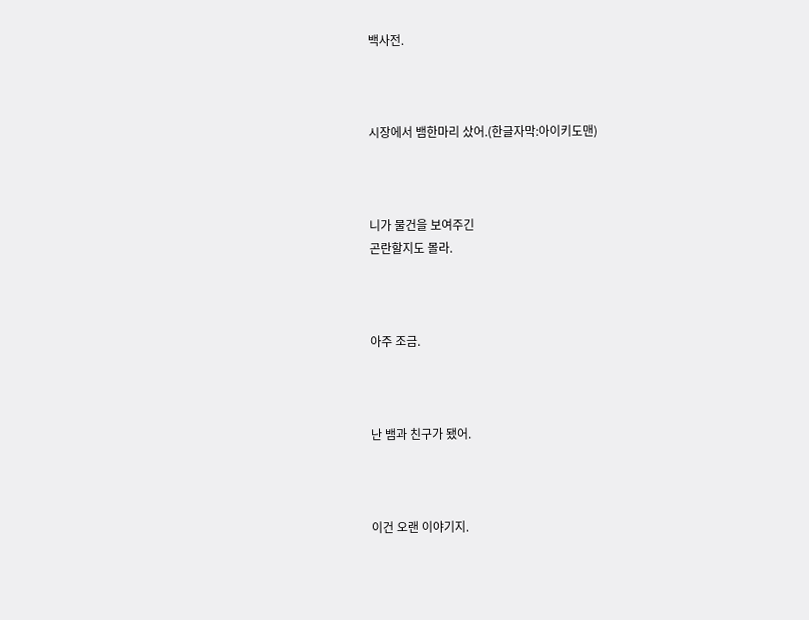백사전.



시장에서 뱀한마리 샀어.(한글자막:아이키도맨)



니가 물건을 보여주긴
곤란할지도 몰라.



아주 조금.



난 뱀과 친구가 됐어.



이건 오랜 이야기지.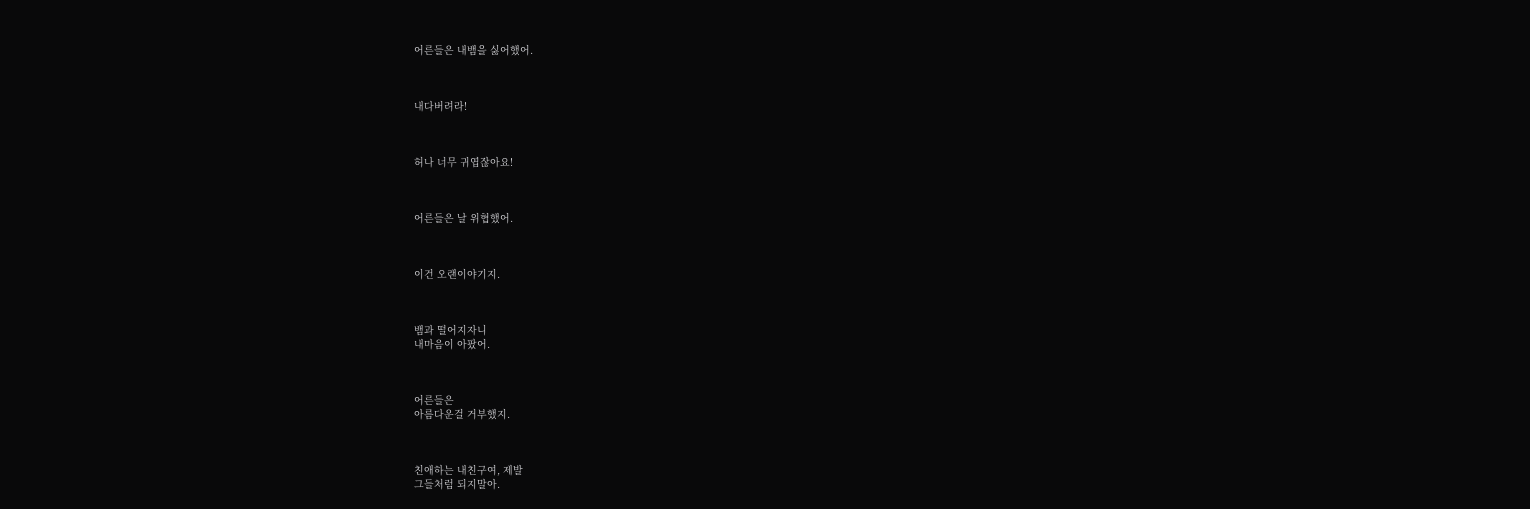어른들은 내뱀을 싫어했어.



내다버려라!



허나 너무 귀엽잖아요!



어른들은 날 위협했어.



이건 오랜이야기지.



뱀과 떨어지자니
내마음이 아팠어.



어른들은
아름다운걸 거부했지.



친애하는 내친구여, 제발
그들처럼 되지말아.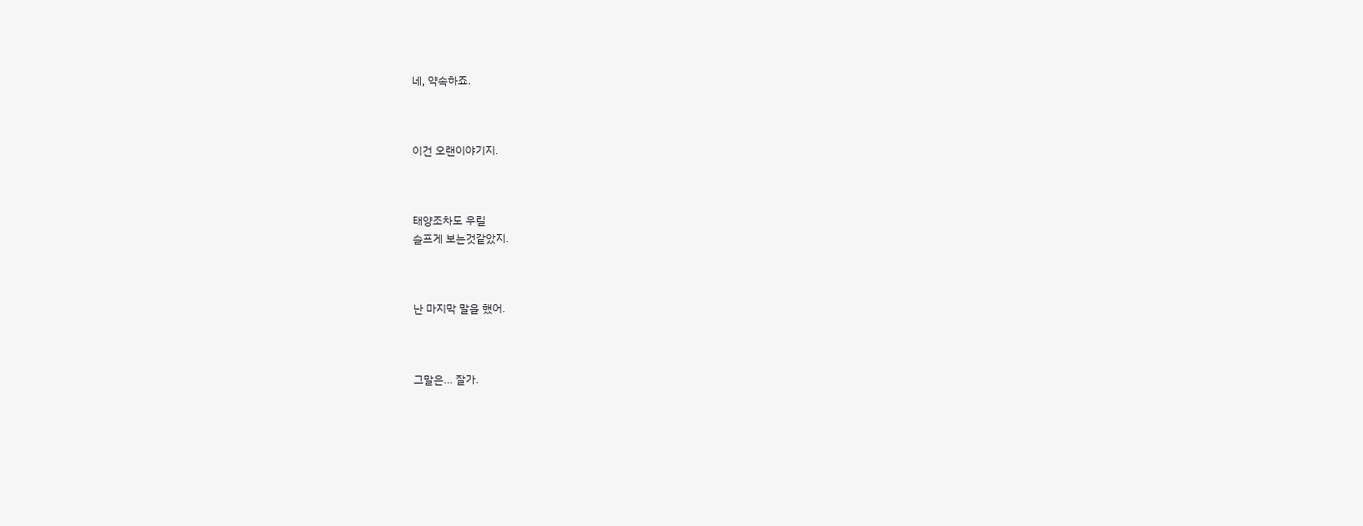네, 약속하죠.



이건 오랜이야기지.



태양조차도 우릴
슬프게 보는것같았지.



난 마지막 말을 했어.



그말은... 잘가.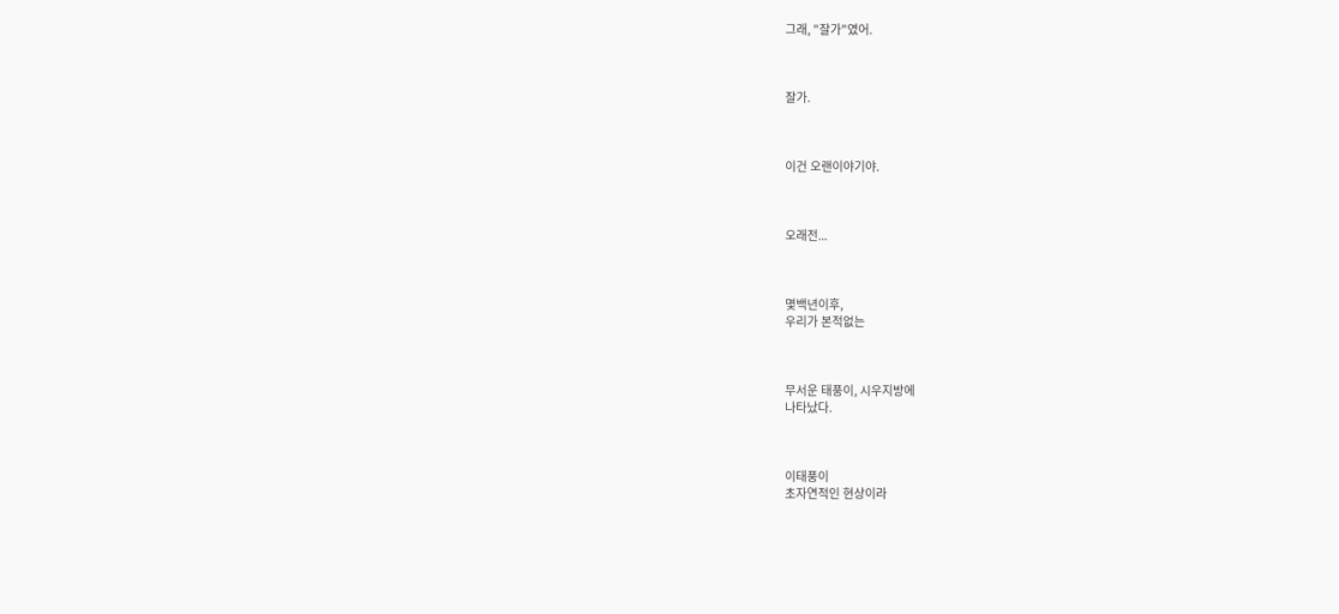그래, "잘가"였어.



잘가.



이건 오랜이야기야.



오래전...



몇백년이후,
우리가 본적없는



무서운 태풍이, 시우지방에
나타났다.



이태풍이
초자연적인 현상이라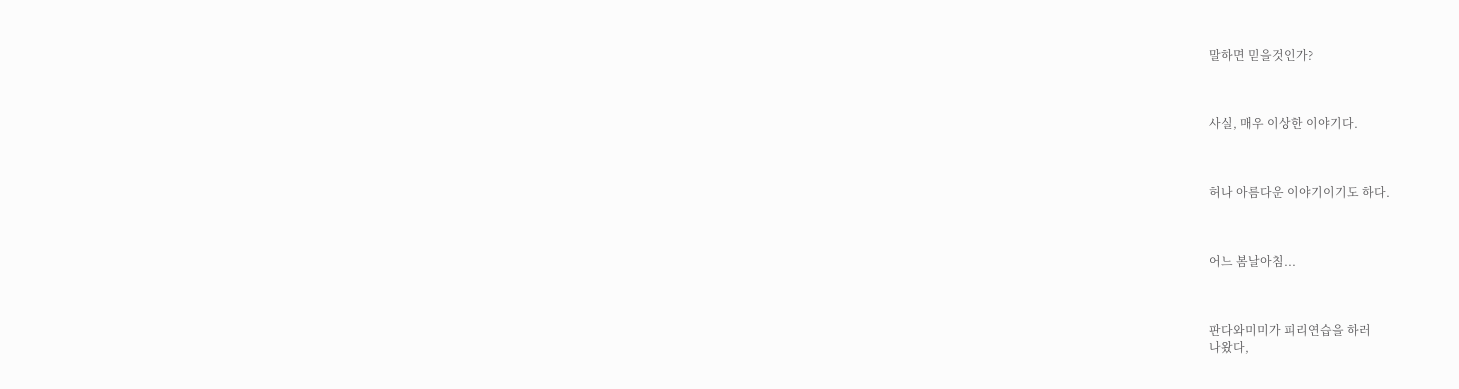말하면 믿을것인가?



사실, 매우 이상한 이야기다.



허나 아름다운 이야기이기도 하다.



어느 봄날아침...



판다와미미가 피리연습을 하러
나왔다,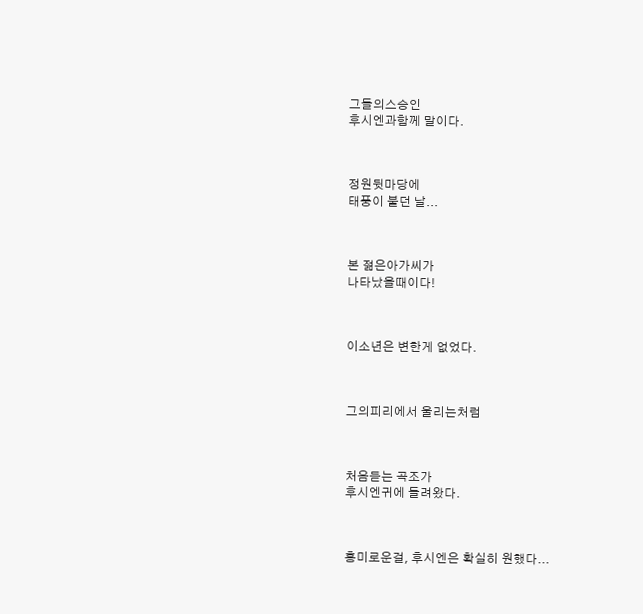그들의스승인
후시엔과함께 말이다.



정원뒷마당에
태풍이 불던 날...



본 젊은아가씨가
나타났을때이다!



이소년은 변한게 없었다.



그의피리에서 울리는처럼



처음듣는 곡조가
후시엔귀에 들려왔다.



흥미로운걸, 후시엔은 확실히 원했다...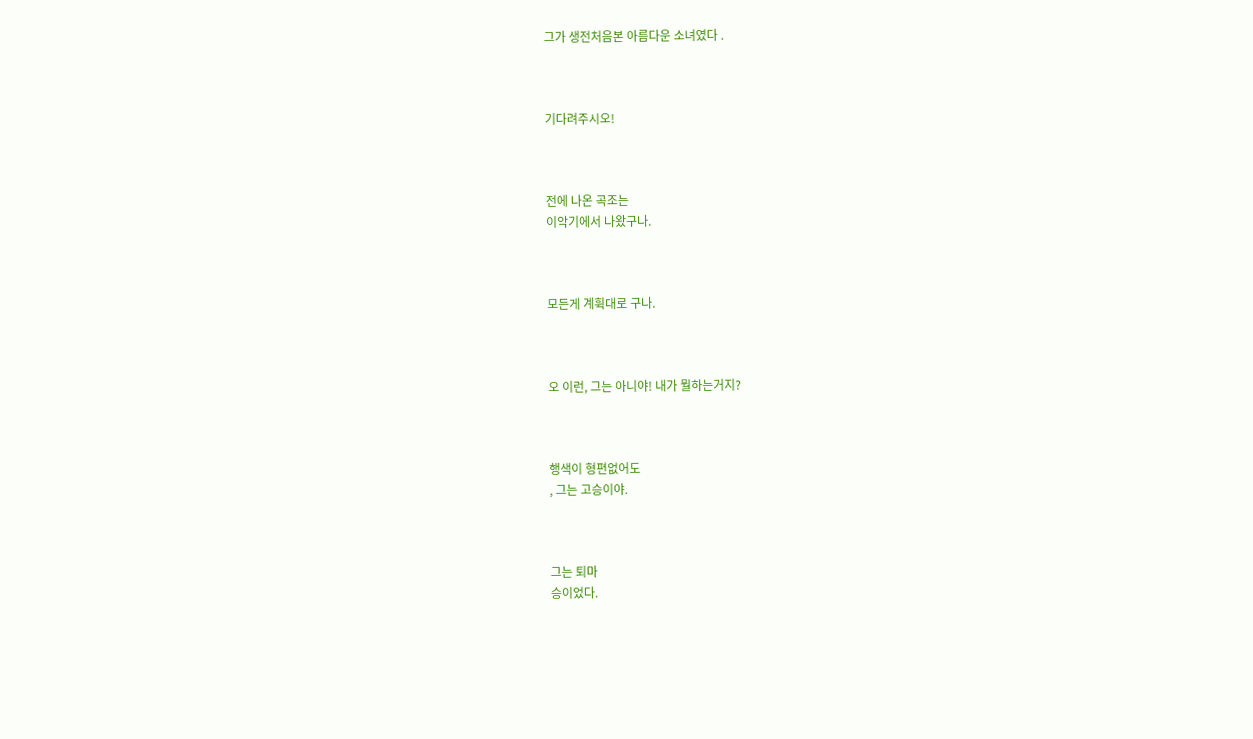그가 생전처음본 아름다운 소녀였다 .



기다려주시오!



전에 나온 곡조는
이악기에서 나왔구나.



모든게 계휙대로 구나.



오 이런, 그는 아니야! 내가 뭘하는거지?



행색이 형편없어도
, 그는 고승이야.



그는 퇴마
승이었다.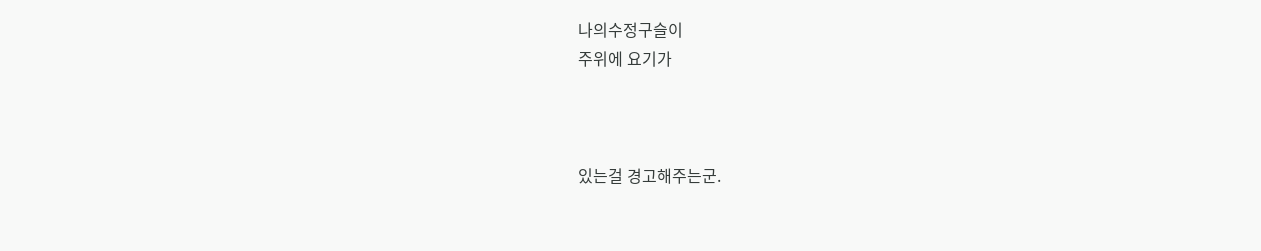나의수정구슬이
주위에 요기가



있는걸 경고해주는군.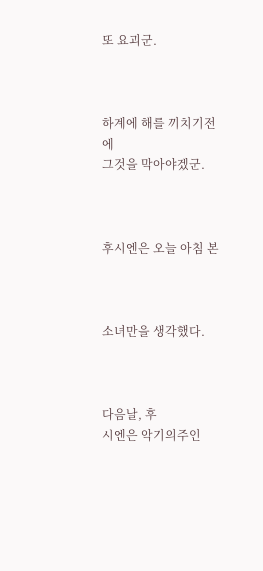또 요괴군.



하계에 해를 끼치기전에
그것을 막아야겠군.



후시엔은 오늘 아침 본



소녀만을 생각했다.



다음날, 후
시엔은 악기의주인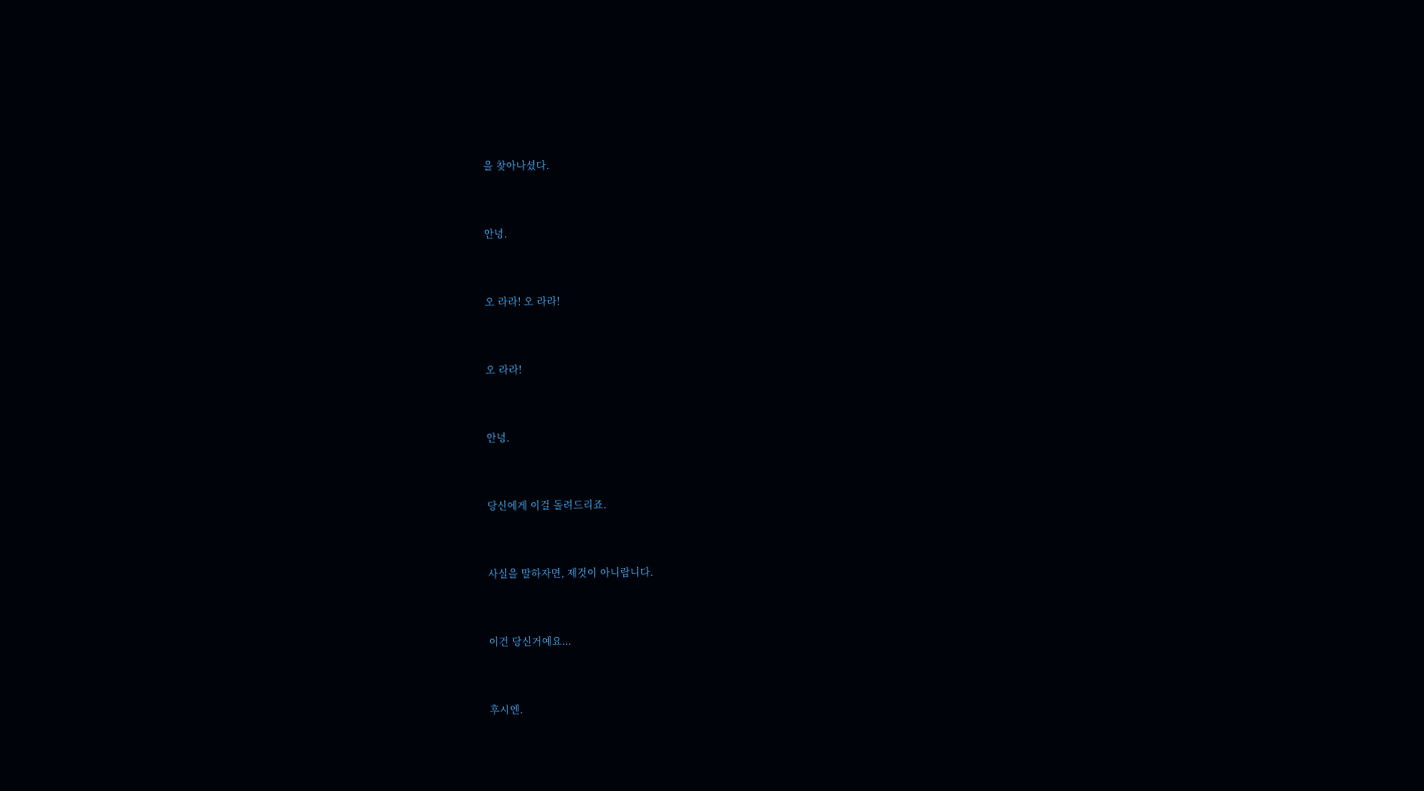을 찾아나셨다.



안녕.



오 라라! 오 라라!



오 라라!



안녕.



당신에게 이걸 돌려드리죠.



사실을 말하자면, 제것이 아니랍니다.



이건 당신거예요...



후시엔.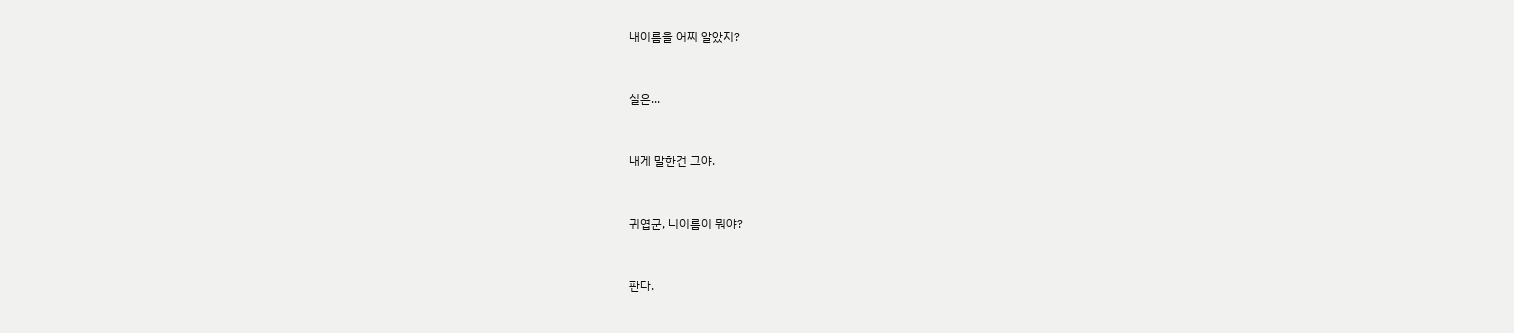내이름을 어찌 알았지?



실은...



내게 말한건 그야.



귀엽군, 니이름이 뭐야?



판다.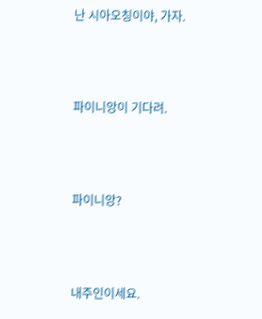난 시아오칭이야, 가자.



파이니앙이 기다려.



파이니앙?



내주인이세요.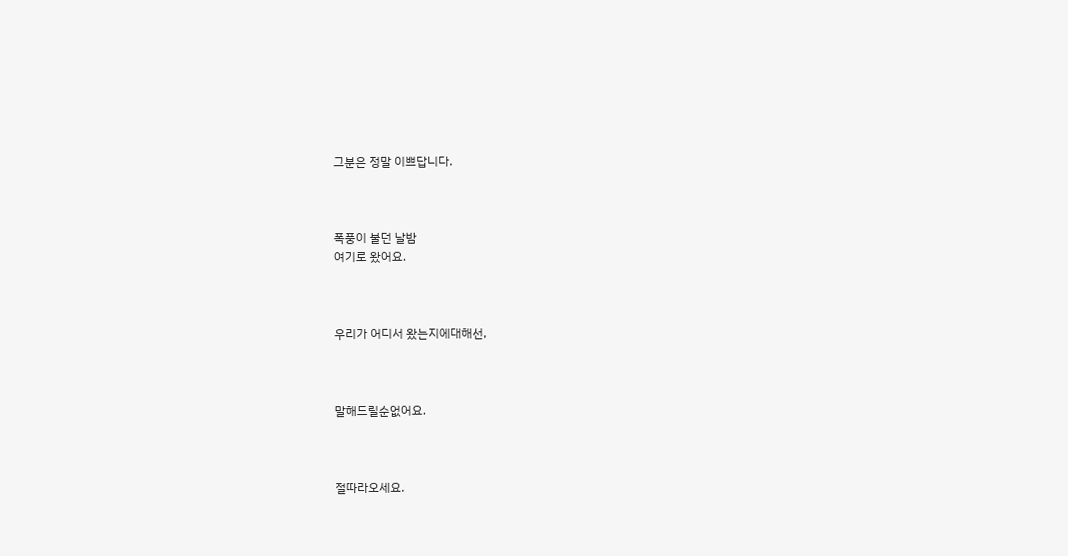그분은 정말 이쁘답니다.



폭풍이 불던 날밤
여기로 왔어요.



우리가 어디서 왔는지에대해선,



말해드릴순없어요.



절따라오세요.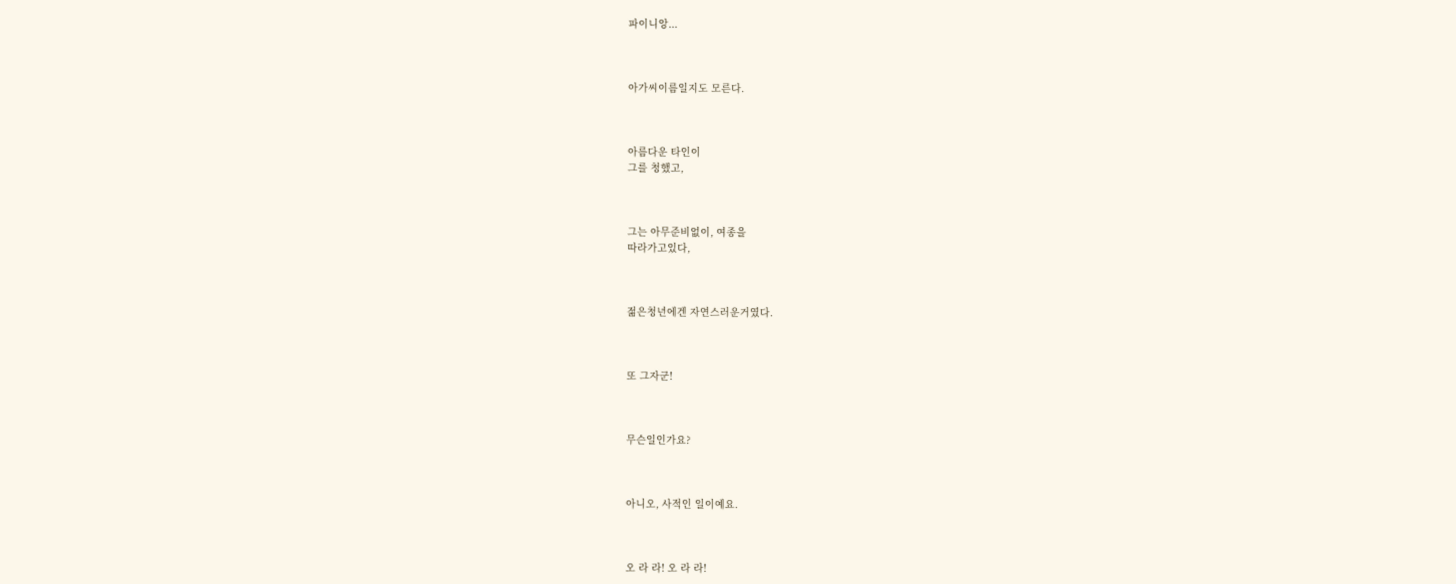파이니앙...



아가씨이름일지도 모른다.



아름다운 타인이
그를 청했고,



그는 아무준비없이, 여종을
따라가고있다,



젊은청년에겐 자연스러운거였다.



또 그자군!



무슨일인가요?



아니오, 사적인 일이예요.



오 라 라! 오 라 라!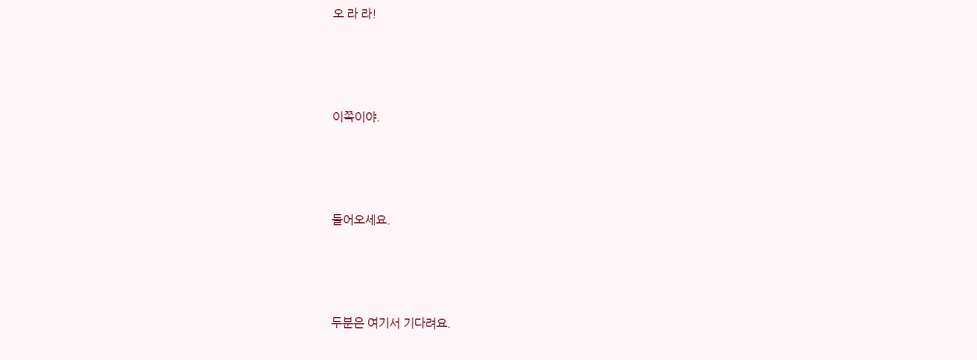오 라 라!



이쪽이야.



들어오세요.



두분은 여기서 기다려요.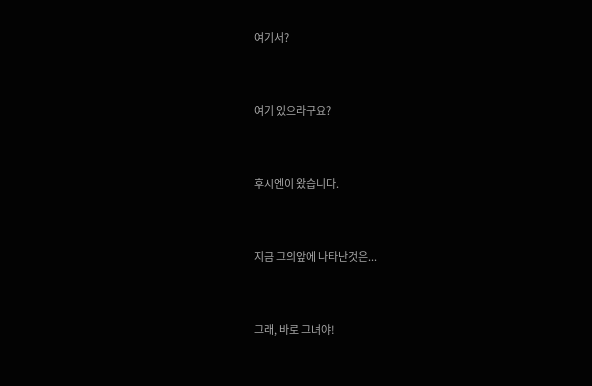여기서?



여기 있으라구요?



후시엔이 왔습니다.



지금 그의앞에 나타난것은...



그래, 바로 그녀야!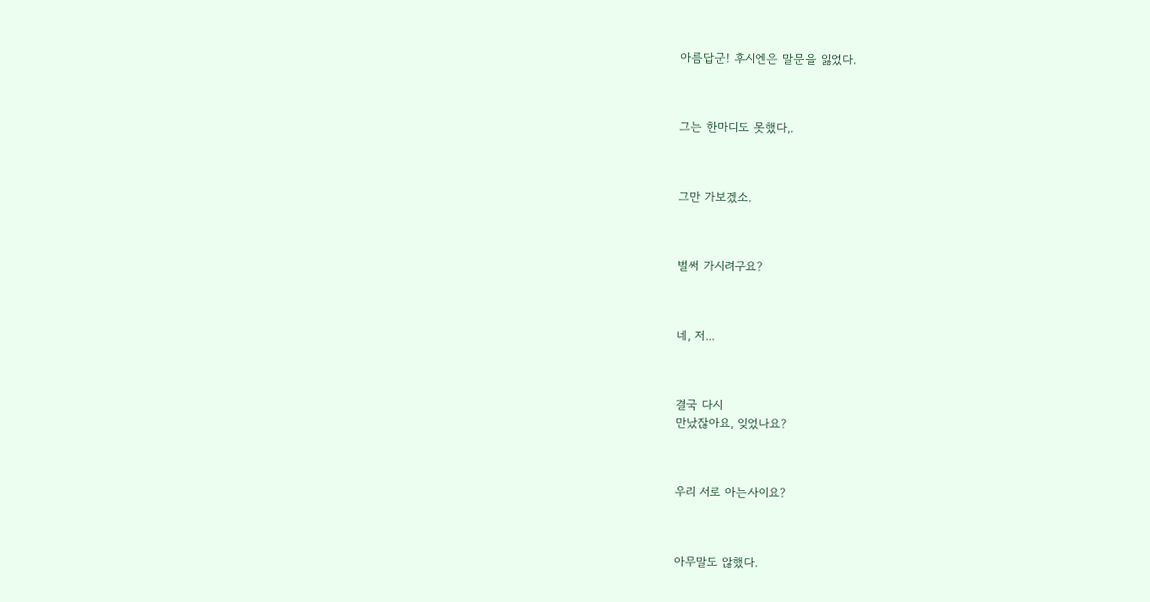아름답군! 후시엔은 말문을 잃었다.



그는 한마디도 못했다,.



그만 가보겠소.



벌써 가시려구요?



네, 저...



결국 다시
만났잖아요, 잊었나요?



우리 서로 아는사이요?



아무말도 않했다.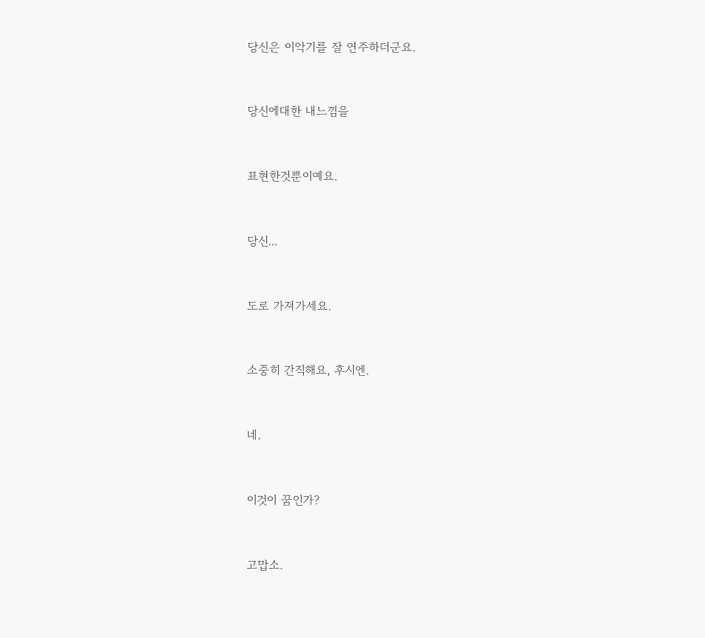당신은 이악기를 잘 연주하더군요.



당신에대한 내느낌을



표현한것뿐이예요.



당신...



도로 가져가세요.



소중히 간직해요, 후시엔.



네.



이것이 꿈인가?



고맙소.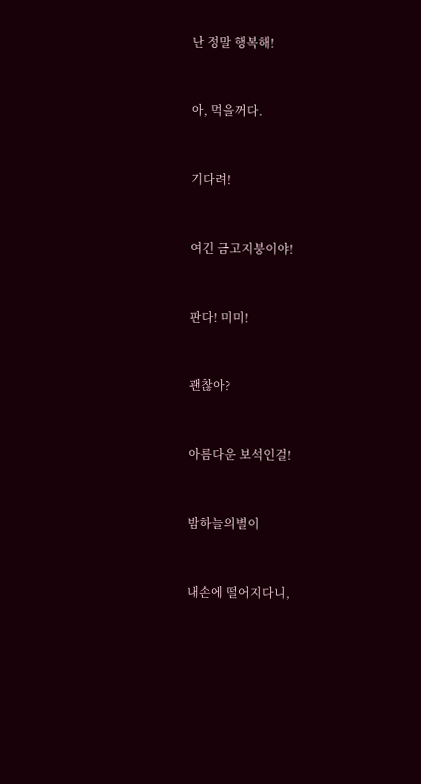난 정말 행복해!



아, 먹을꺼다.



기다려!



여긴 금고지붕이야!



판다! 미미!



괜찮아?



아름다운 보석인걸!



밤하늘의별이



내손에 떨어지다니,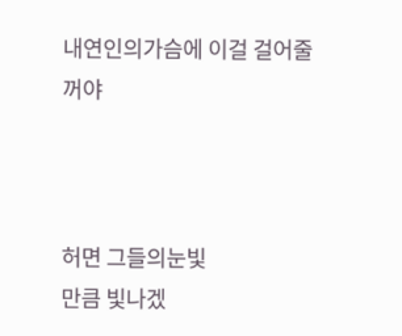내연인의가슴에 이걸 걸어줄꺼야



허면 그들의눈빛
만큼 빛나겠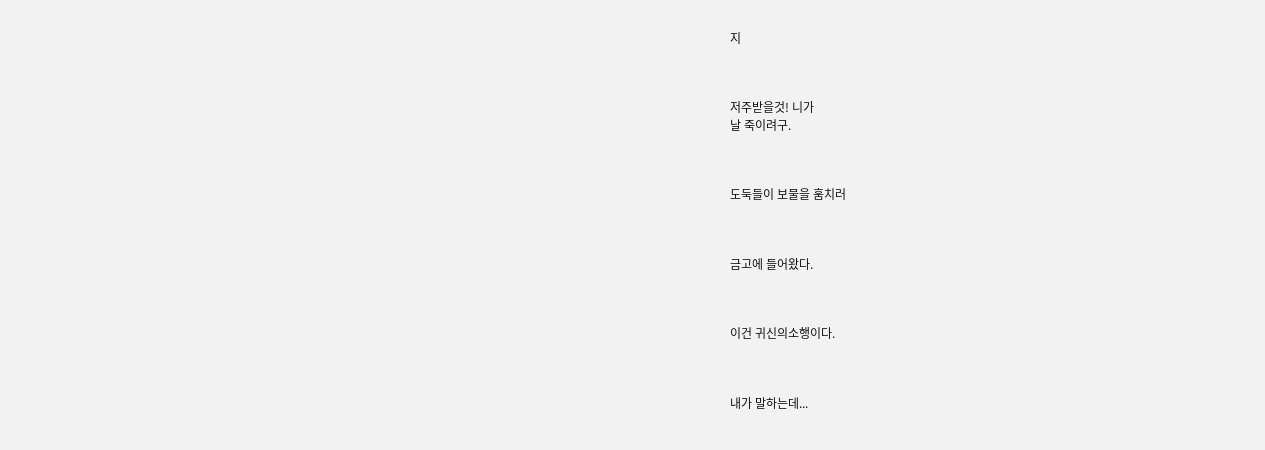지



저주받을것! 니가
날 죽이려구.



도둑들이 보물을 훔치러



금고에 들어왔다.



이건 귀신의소행이다.



내가 말하는데...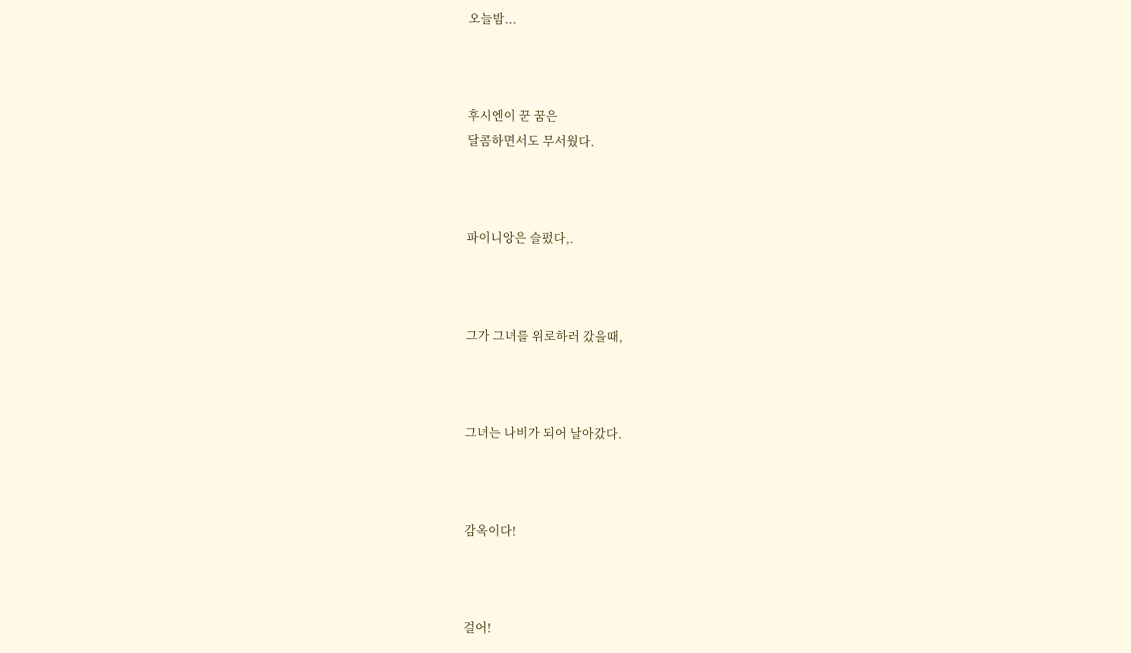오늘밤...



후시엔이 꾼 꿈은
달콤하면서도 무서웠다.



파이니앙은 슬펐다,.



그가 그녀를 위로하러 갔을때,



그녀는 나비가 되어 날아갔다.



감옥이다!



걸어!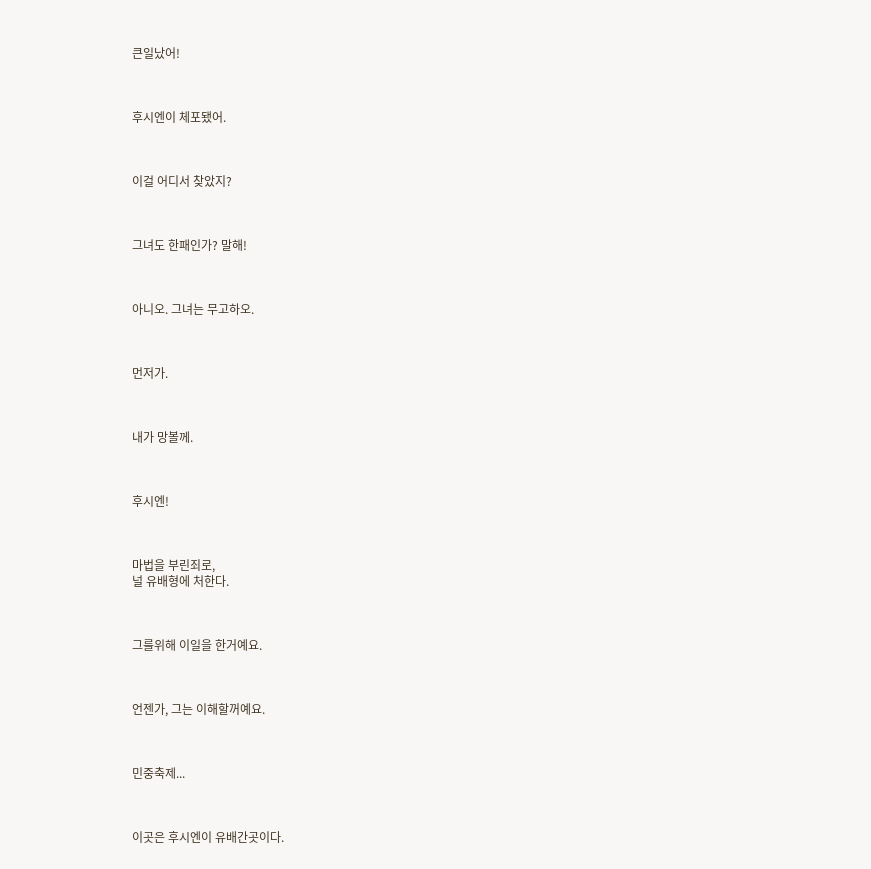큰일났어!



후시엔이 체포됐어.



이걸 어디서 찾았지?



그녀도 한패인가? 말해!



아니오. 그녀는 무고하오.



먼저가.



내가 망볼께.



후시엔!



마법을 부린죄로,
널 유배형에 처한다.



그를위해 이일을 한거예요.



언젠가, 그는 이해할꺼예요.



민중축제...



이곳은 후시엔이 유배간곳이다.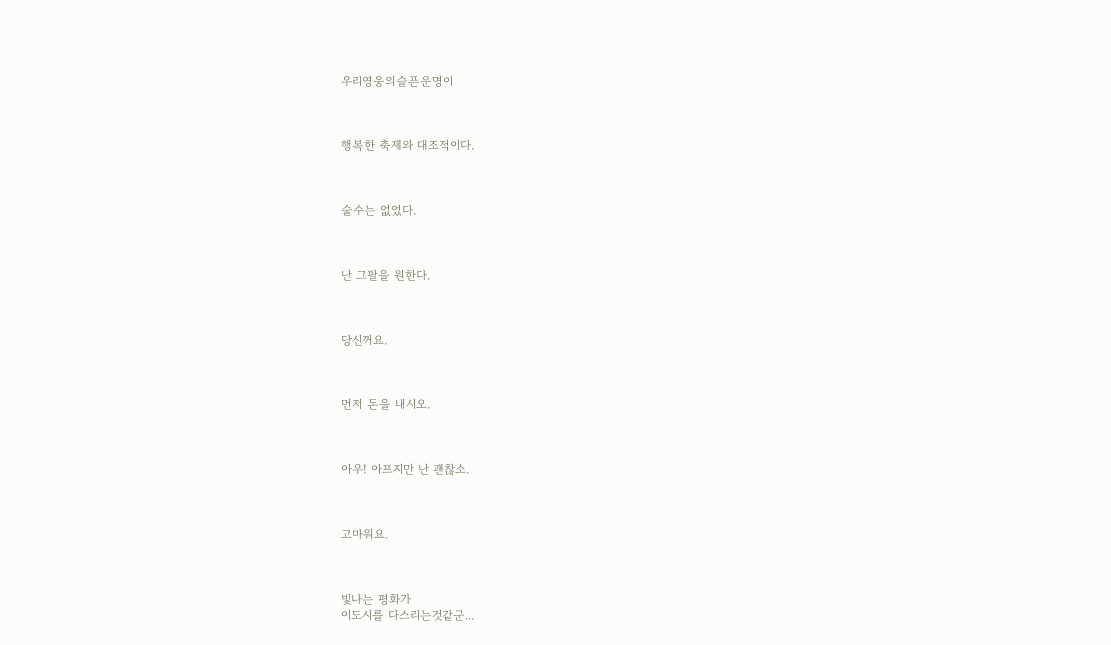우리영웅의슬픈운명이



행복한 축제와 대조적이다.



술수는 없었다.



난 그팔을 원한다.



당신꺼요.



먼저 돈을 내시오.



아우! 아프지만 난 괜찮소.



고마워요.



빛나는 평화가
이도시를 다스리는것같군...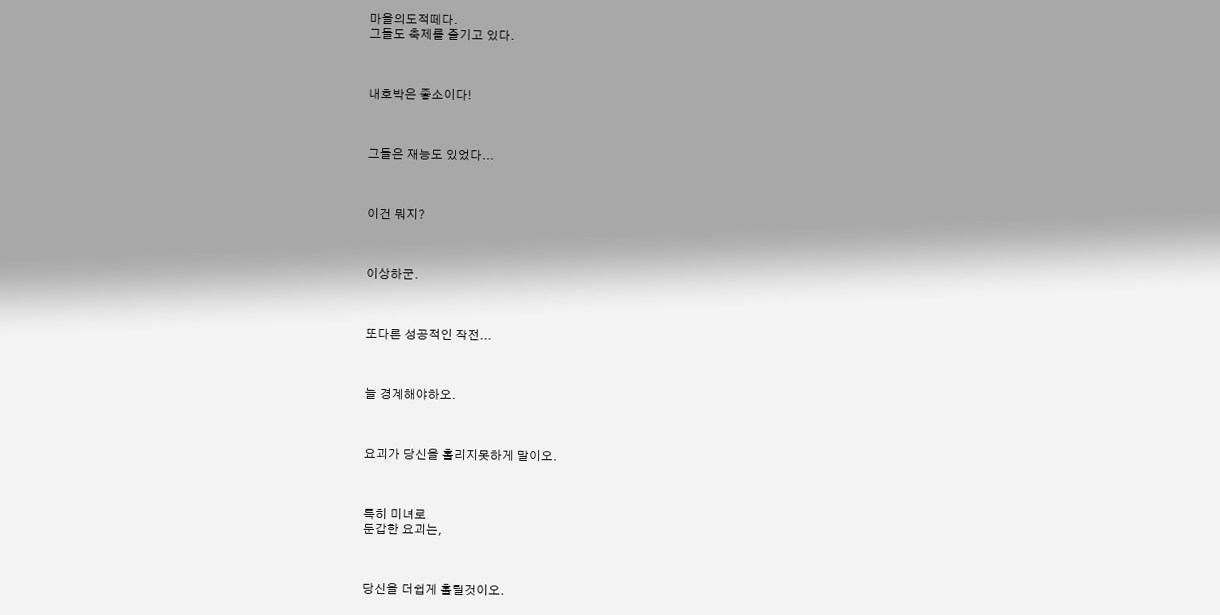마을의도적떼다.
그들도 축제를 즐기고 있다.



내호박은 좋소이다!



그들은 재능도 있었다...



이건 뭐지?



이상하군.



또다른 성공적인 작전...



늘 경계해야하오.



요괴가 당신을 홀리지못하게 말이오.



특히 미녀로
둔갑한 요괴는,



당신을 더쉽게 홀릴것이오.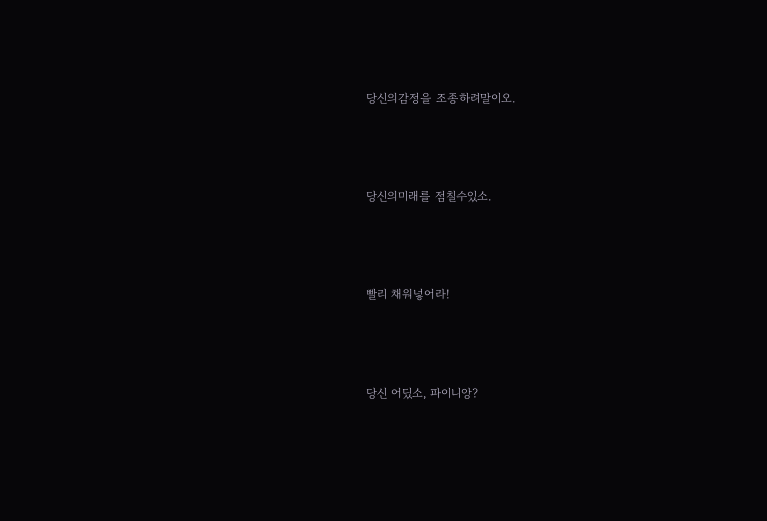당신의감정을 조종하려말이오.



당신의미래를 점칠수있소.



빨리 채워넣어라!



당신 어딨소, 파이니앙?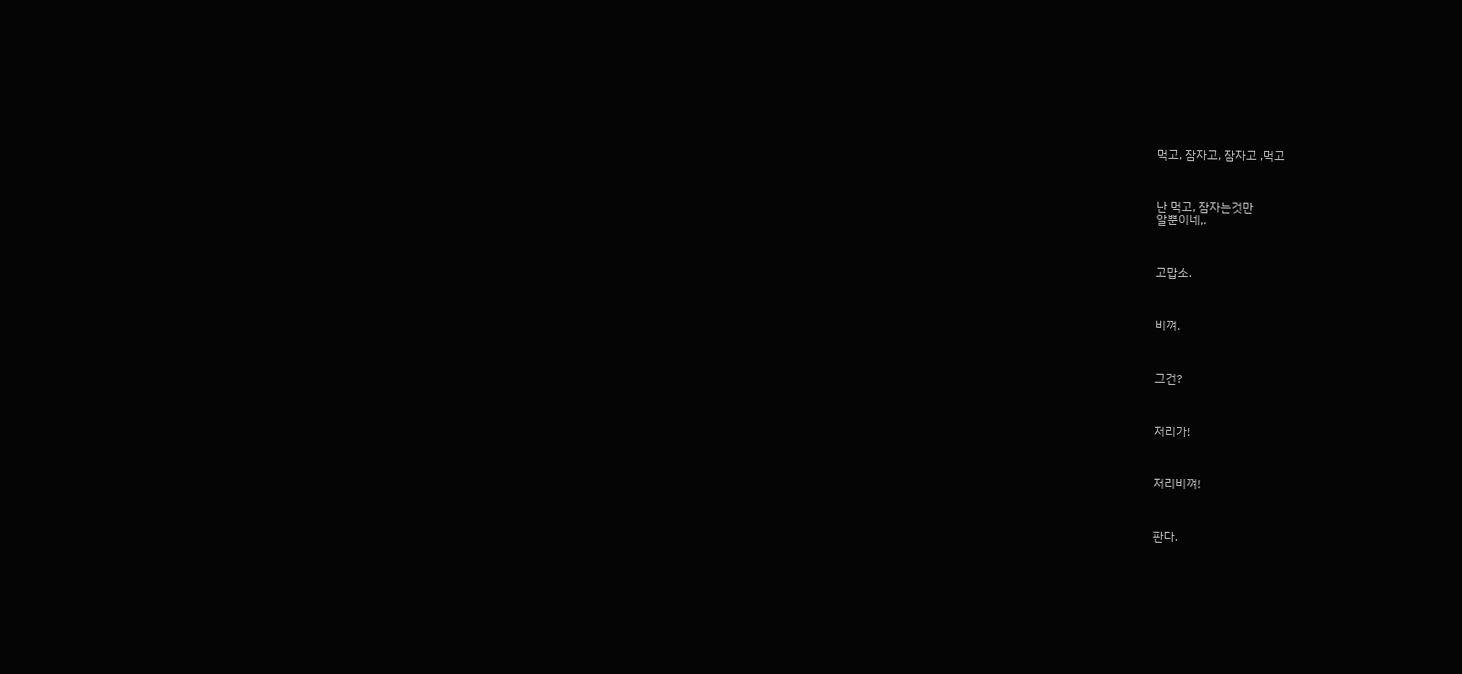먹고, 잠자고, 잠자고 ,먹고



난 먹고, 잠자는것만
알뿐이네,.



고맙소.



비껴.



그건?



저리가!



저리비껴!



판다.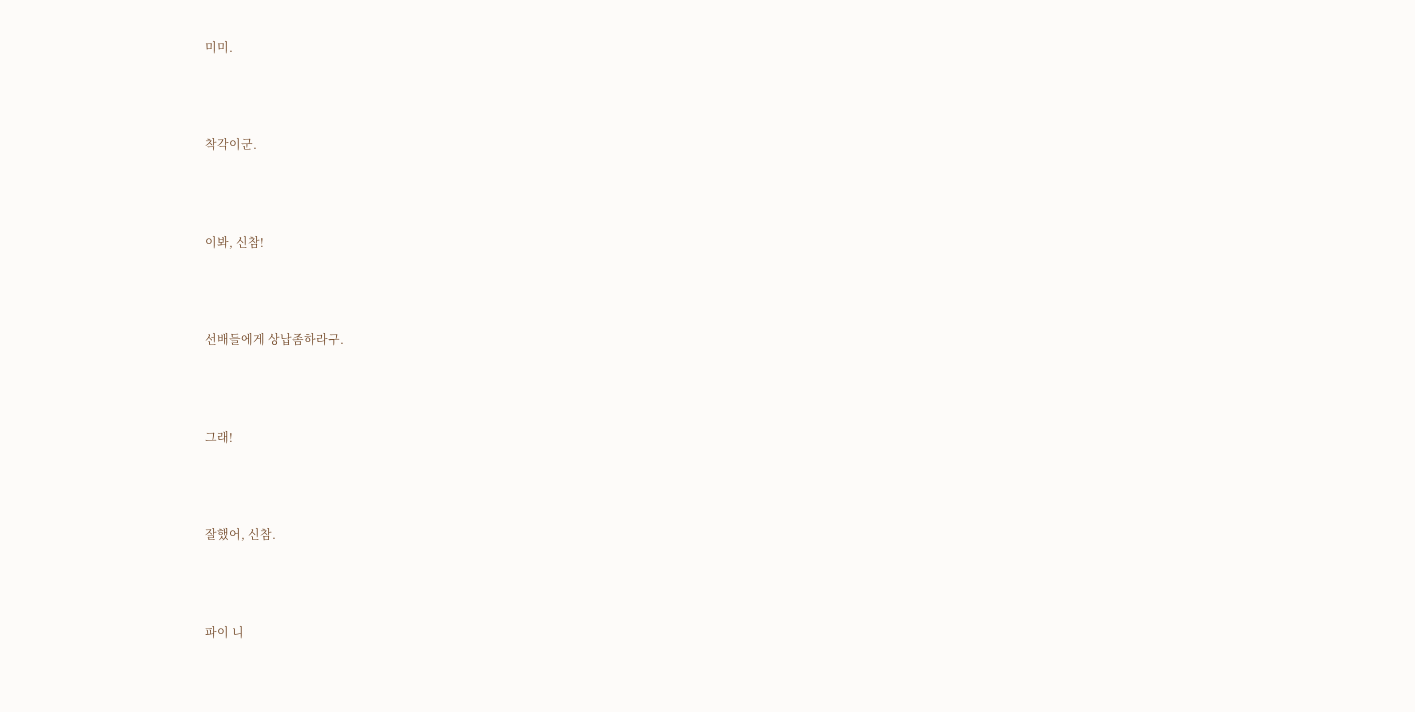미미.



착각이군.



이봐, 신참!



선배들에게 상납좀하라구.



그래!



잘했어, 신참.



파이 니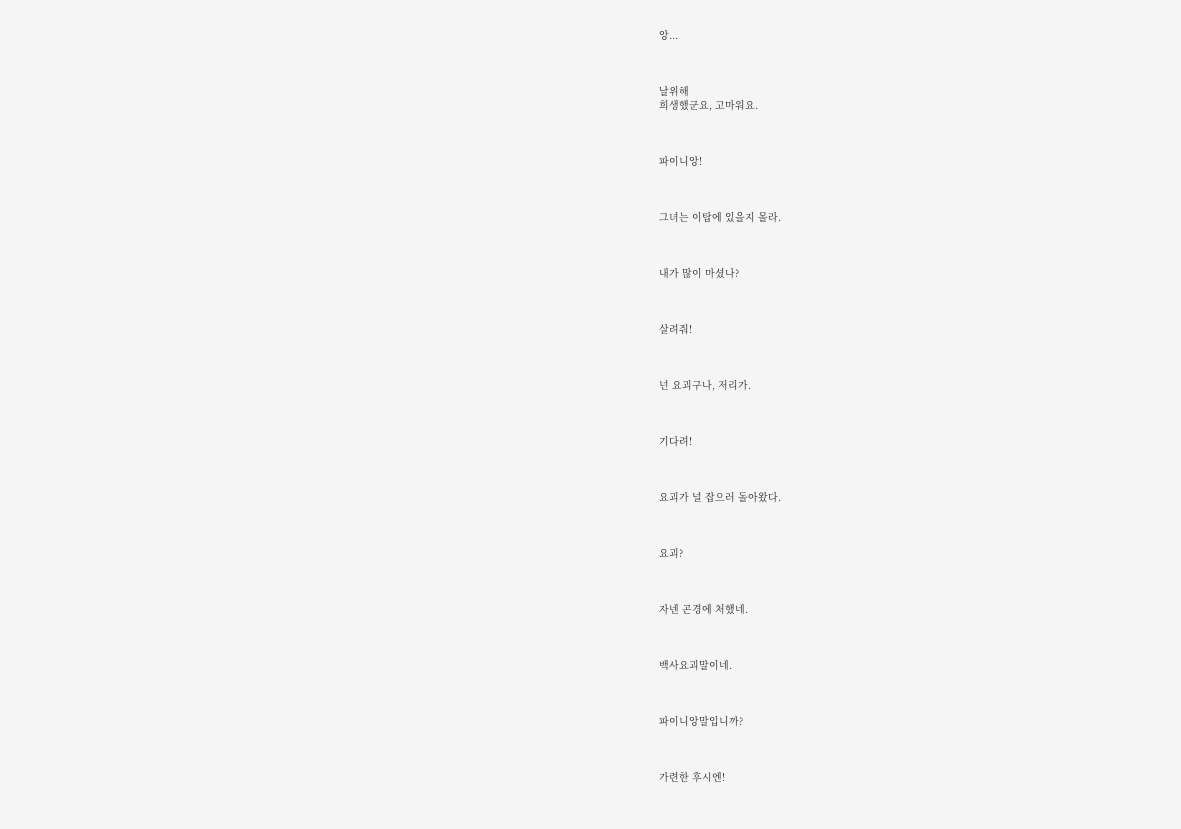앙...



날위해
희생했군요, 고마워요.



파이니앙!



그녀는 이탑에 있을지 몰라.



내가 많이 마셨나?



살려줘!



넌 요괴구나, 저리가.



기다려!



요괴가 널 잡으러 돌아왔다.



요괴?



자넨 곤경에 처했네.



백사요괴말이네.



파이니앙말입니까?



가련한 후시엔!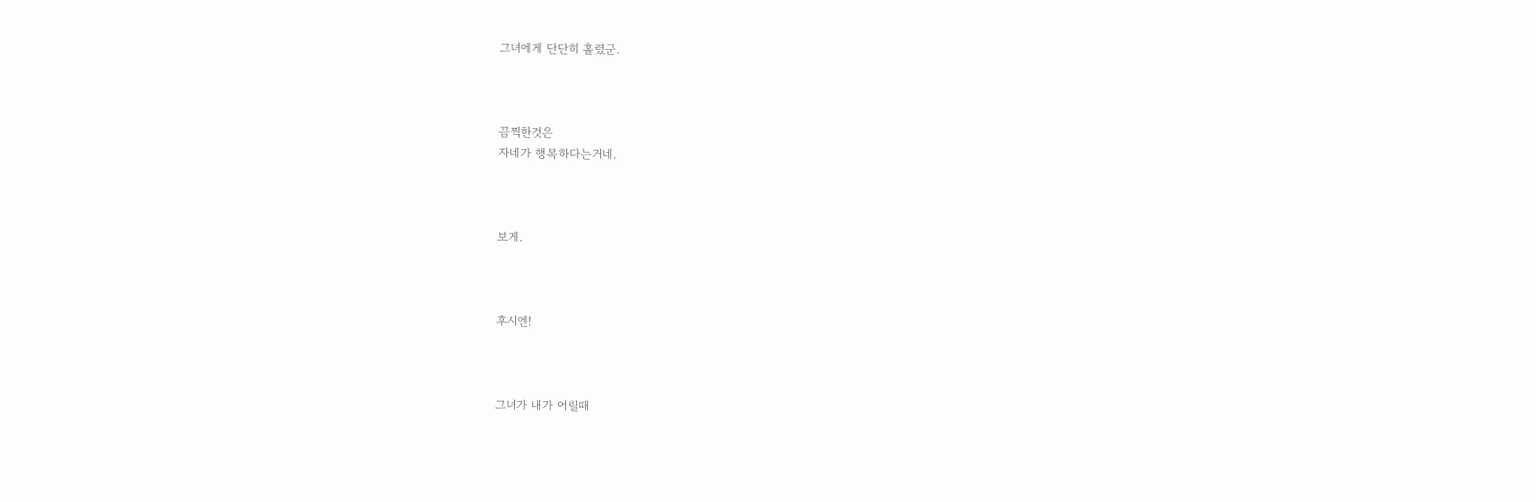그녀에게 단단히 홀렸군.



끔찍한것은
자네가 행복하다는거네.



보게.



후시엔!



그녀가 내가 어릴때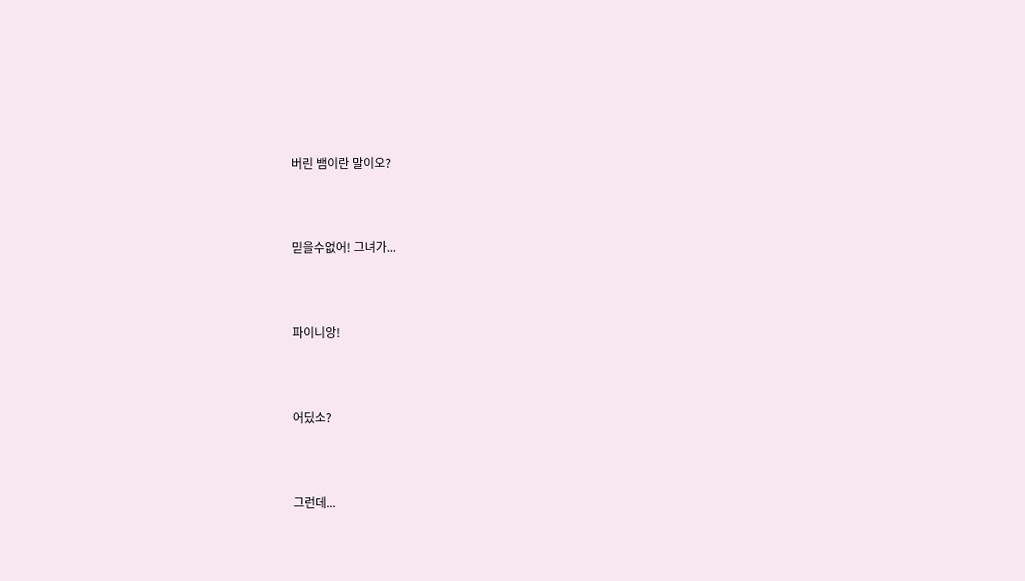버린 뱀이란 말이오?



믿을수없어! 그녀가...



파이니앙!



어딨소?



그런데...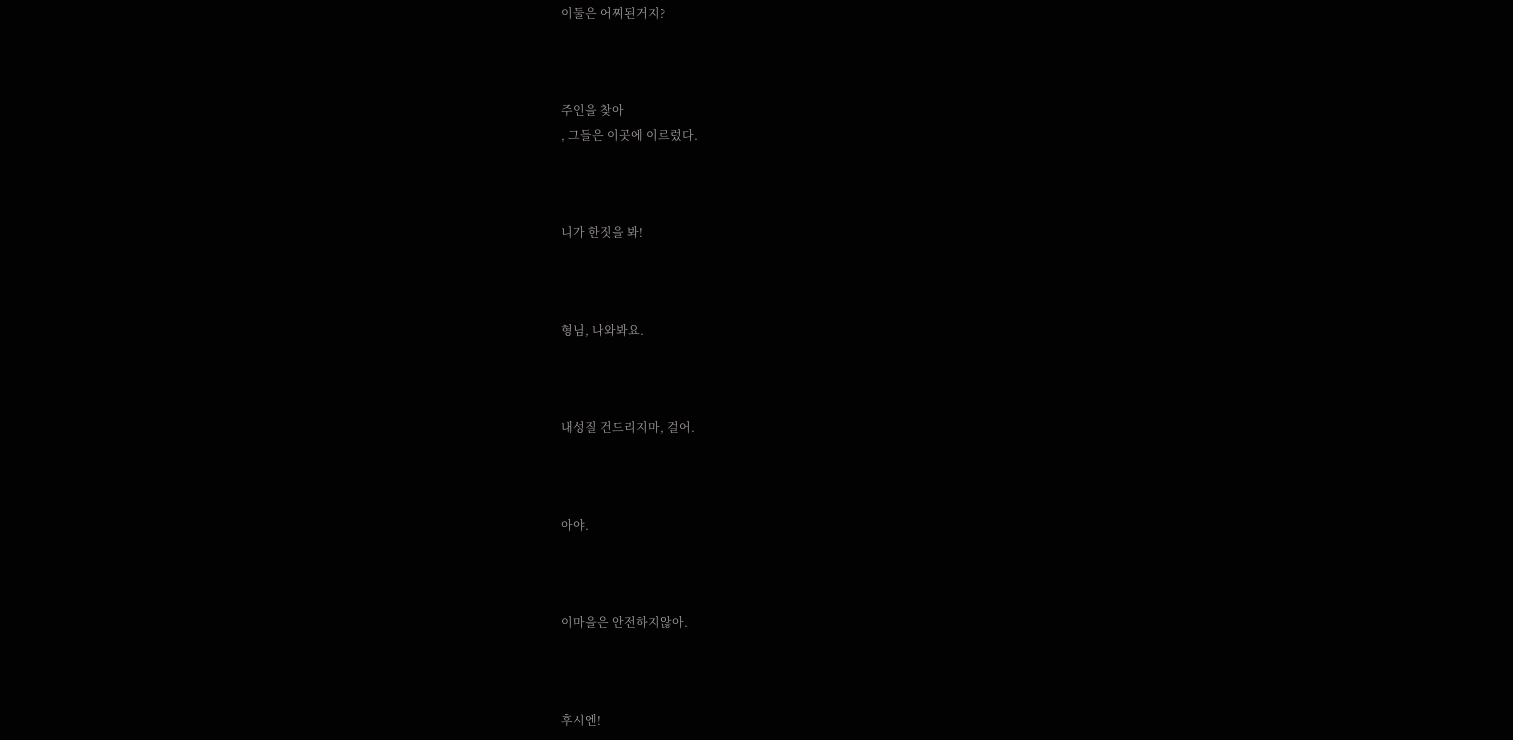이둘은 어찌된거지?



주인을 찾아
, 그들은 이곳에 이르렀다.



니가 한짓을 봐!



형님, 나와봐요.



내성질 건드리지마, 걸어.



아야.



이마을은 안전하지않아.



후시엔!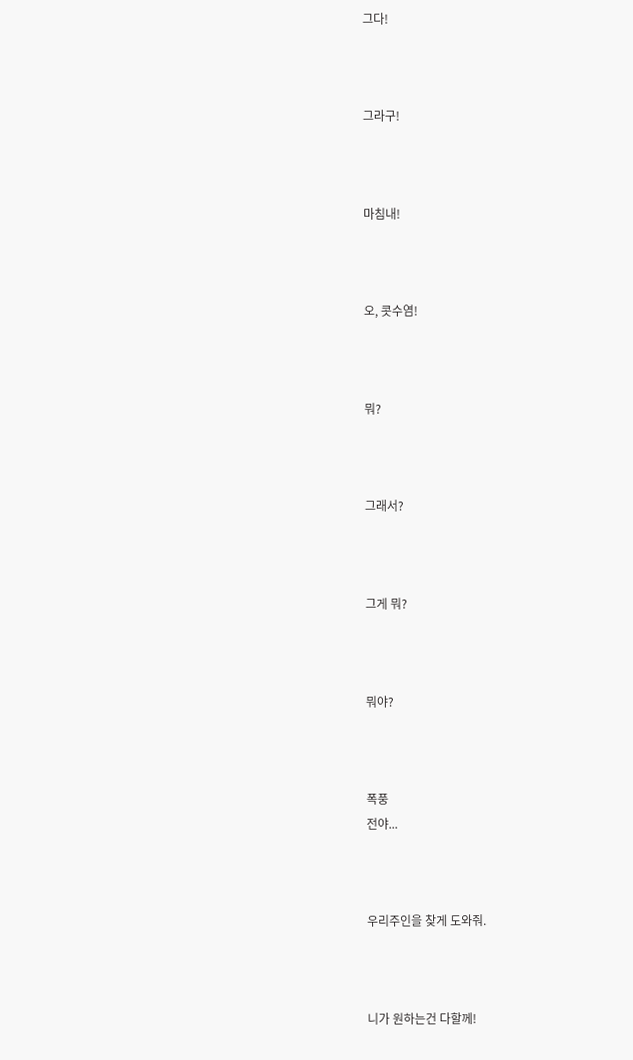그다!



그라구!



마침내!



오, 콧수염!



뭐?



그래서?



그게 뭐?



뭐야?



폭풍
전야...



우리주인을 찾게 도와줘.



니가 원하는건 다할께!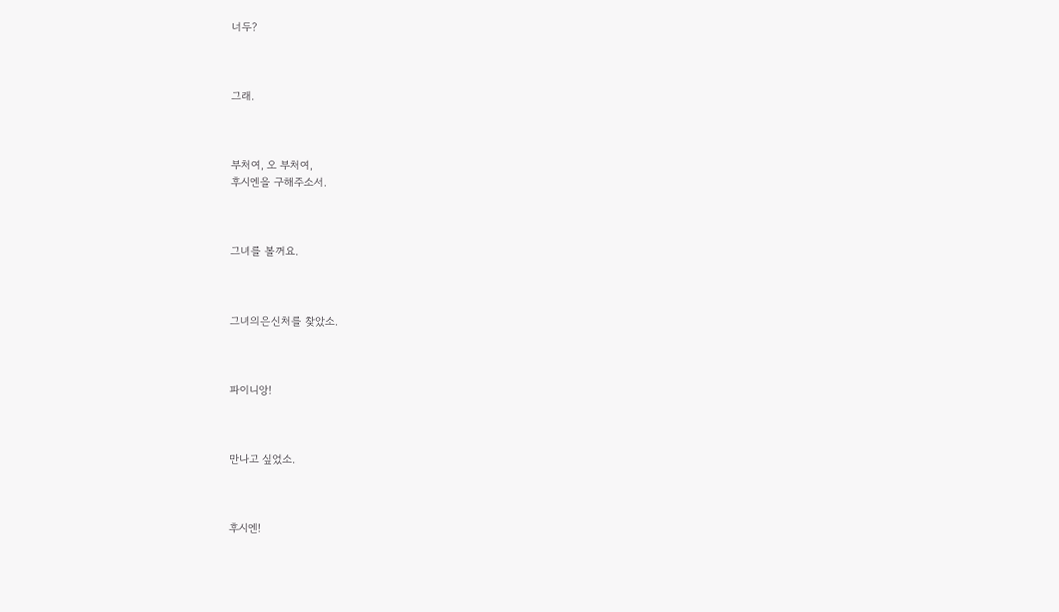너두?



그래.



부처여, 오 부처여,
후시엔을 구해주소서.



그녀를 볼꺼요.



그녀의은신처를 찾았소.



파이니앙!



만나고 싶었소.



후시엔!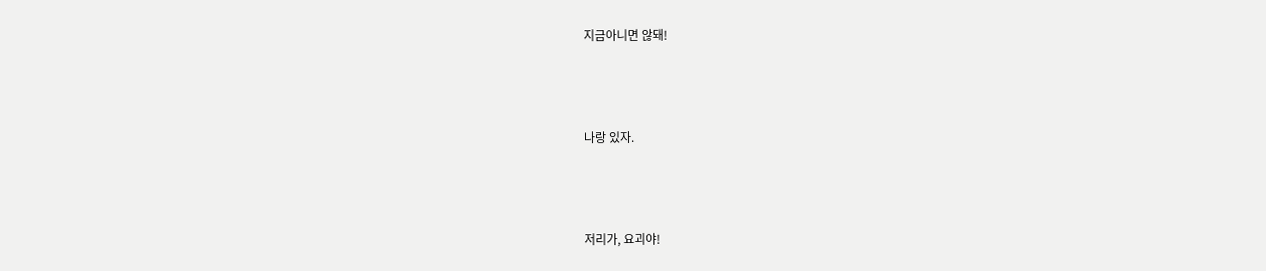지금아니면 않돼!



나랑 있자.



저리가, 요괴야!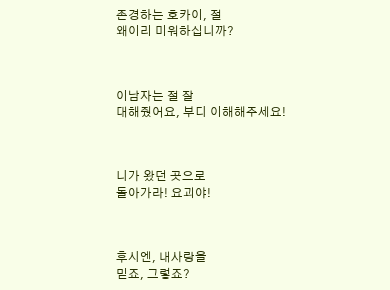존경하는 호카이, 절
왜이리 미워하십니까?



이남자는 절 잘
대해줬어요, 부디 이해해주세요!



니가 왔던 곳으로
돌아가라! 요괴야!



후시엔, 내사랑을
믿죠, 그렇죠?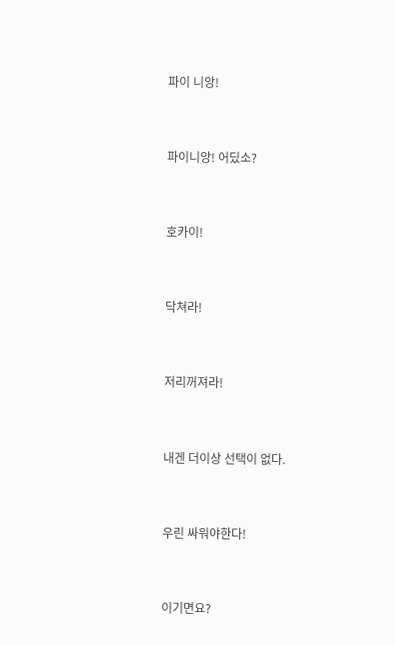파이 니앙!



파이니앙! 어딨소?



호카이!



닥쳐라!



저리꺼져라!



내겐 더이상 선택이 없다.



우린 싸워야한다!



이기면요?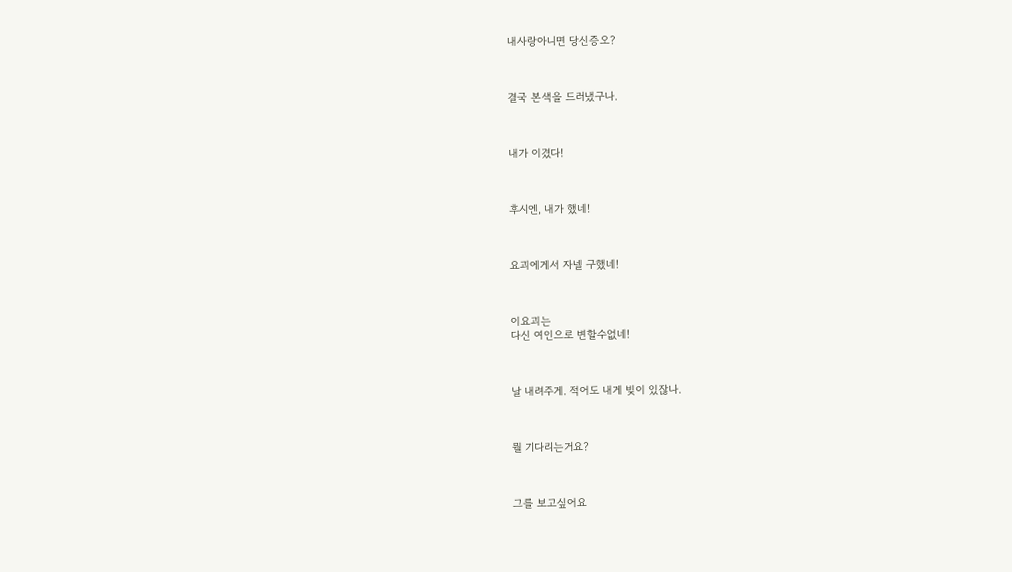내사랑아니면 당신증오?



결국 본색을 드러냈구나.



내가 이겼다!



후시엔, 내가 했네!



요괴에게서 자넬 구했네!



이요괴는
다신 여인으로 변할수없네!



날 내려주게. 적어도 내게 빚이 있잖나.



뭘 기다리는거요?



그를 보고싶어요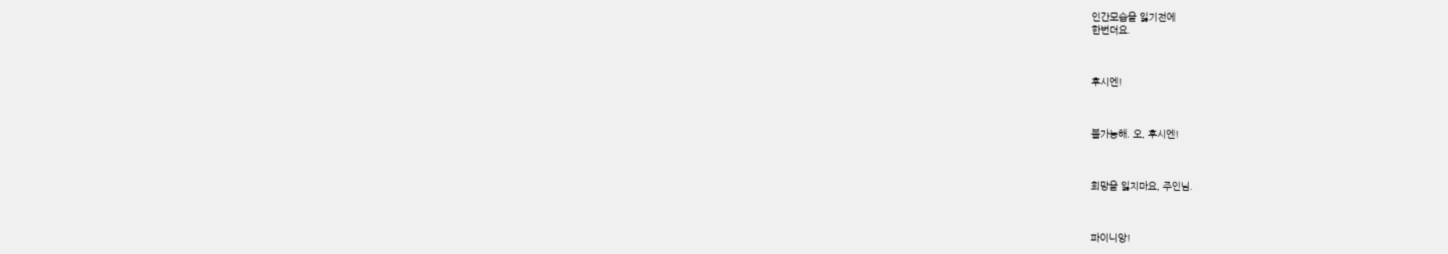인간모습을 잃기전에
한번더요.



후시엔!



불가능해. 오, 후시엔!



희망을 잃지마요, 주인님.



파이니앙!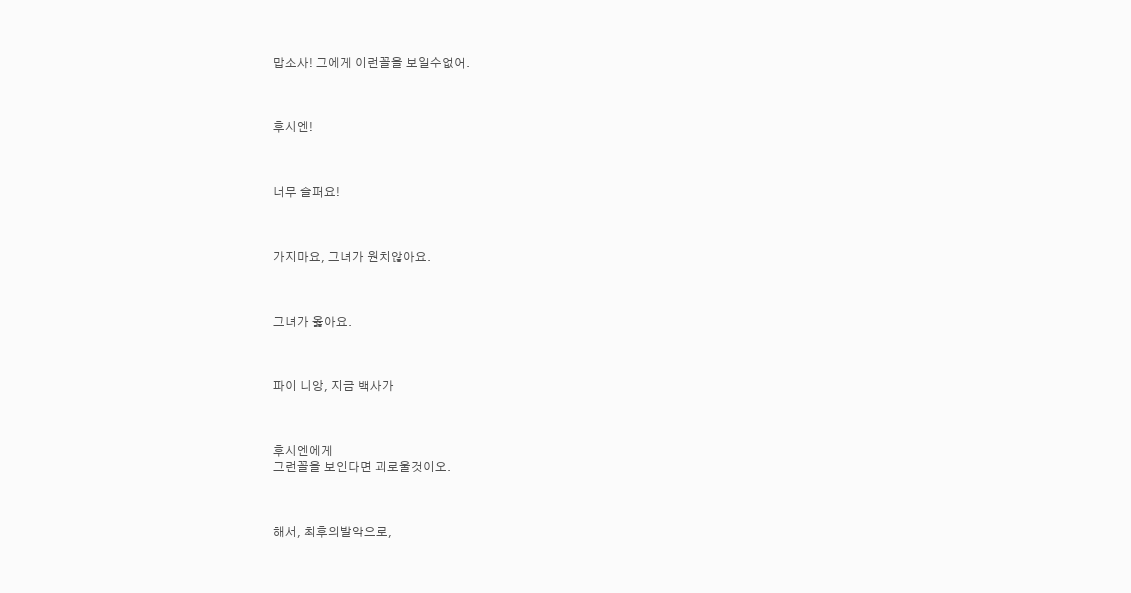맙소사! 그에게 이런꼴을 보일수없어.



후시엔!



너무 슬퍼요!



가지마요, 그녀가 원치않아요.



그녀가 옳아요.



파이 니앙, 지금 백사가



후시엔에게
그런꼴을 보인다면 괴로울것이오.



해서, 최후의발악으로,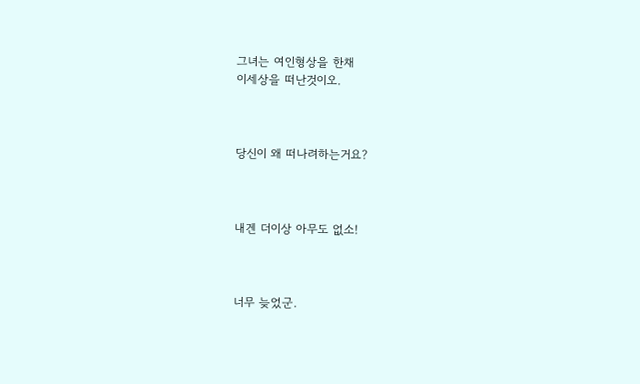그녀는 여인형상을 한채
이세상을 떠난것이오.



당신이 왜 떠나려하는거요?



내겐 더이상 아무도 없소!



너무 늦었군.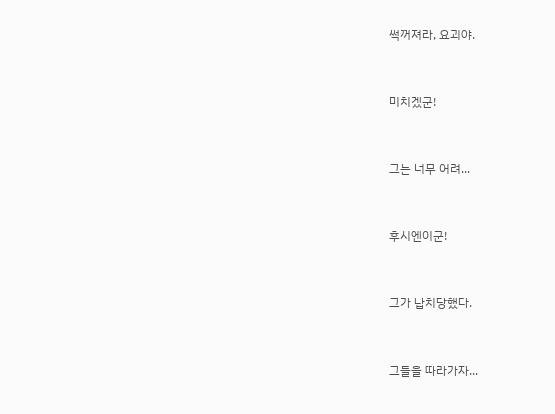썩꺼져라, 요괴야.



미치겠군!



그는 너무 어려...



후시엔이군!



그가 납치당했다.



그들을 따라가자...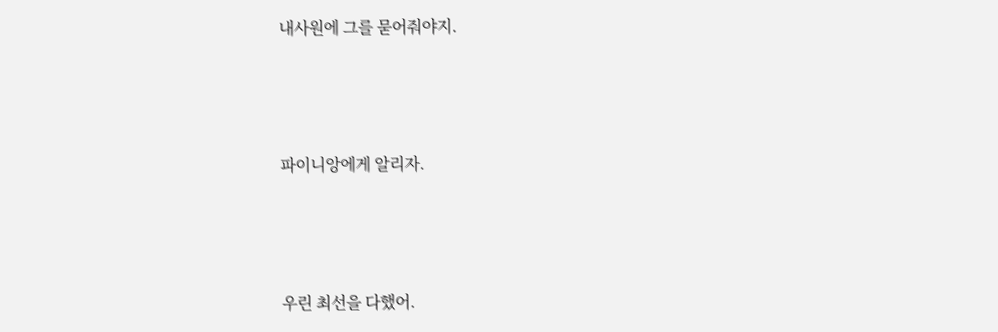내사원에 그를 묻어줘야지.



파이니앙에게 알리자.



우린 최선을 다했어.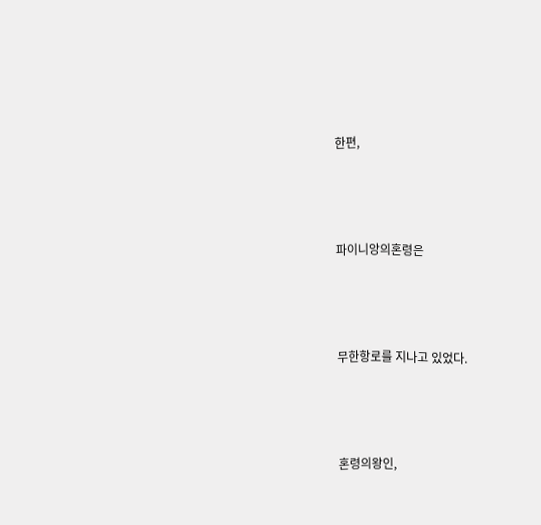한편,



파이니앙의혼령은



무한항로를 지나고 있었다.



혼령의왕인,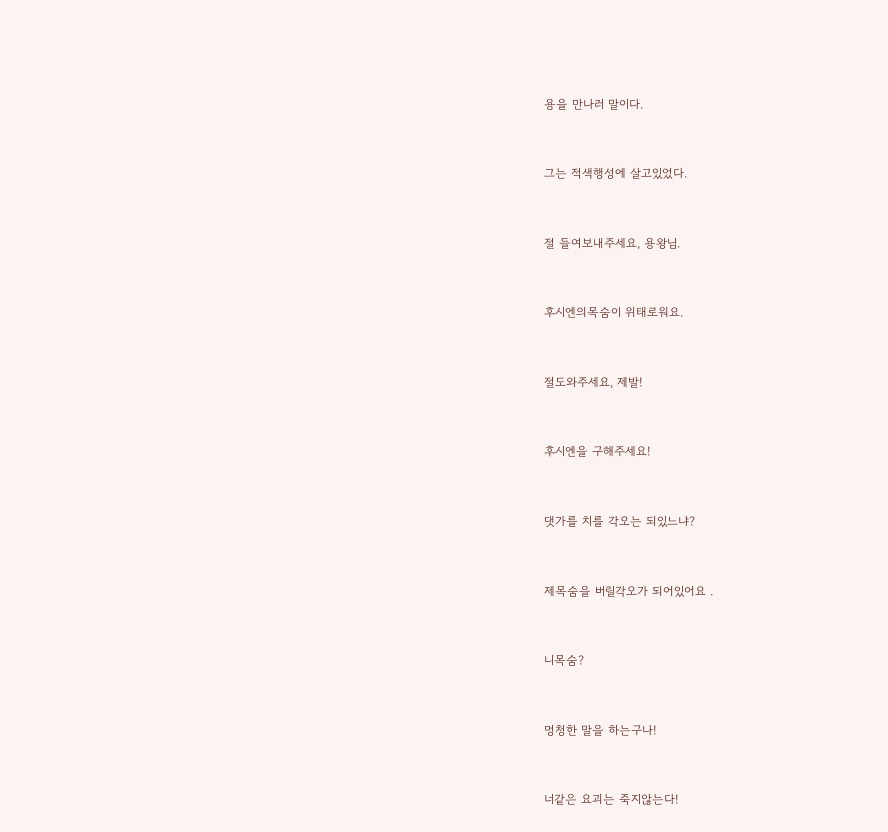용을 만나러 말이다.



그는 적색행성에 살고있었다.



절 들여보내주세요, 용왕님.



후시엔의목숨이 위태로워요.



절도와주세요, 제발!



후시엔을 구해주세요!



댓가를 치를 각오는 되있느냐?



제목숨을 버릴각오가 되어있어요 .



니목숨?



멍청한 말을 하는구나!



너같은 요괴는 죽지않는다!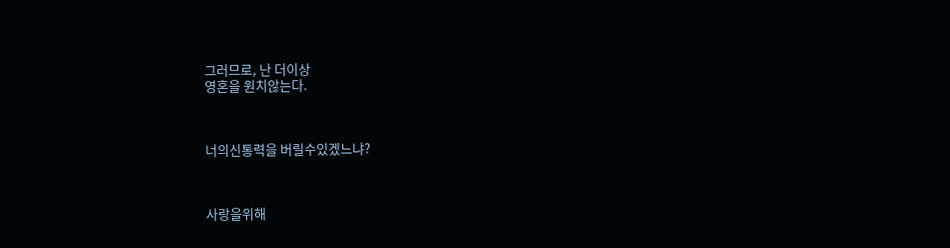그러므로, 난 더이상
영혼을 원치않는다.



너의신통력을 버릴수있겠느냐?



사랑을위해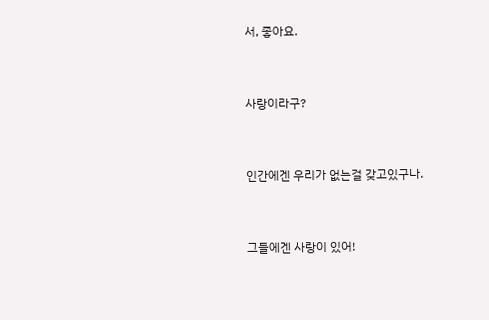서, 좋아요.



사랑이라구?



인간에겐 우리가 없는걸 갖고있구나.



그들에겐 사랑이 있어!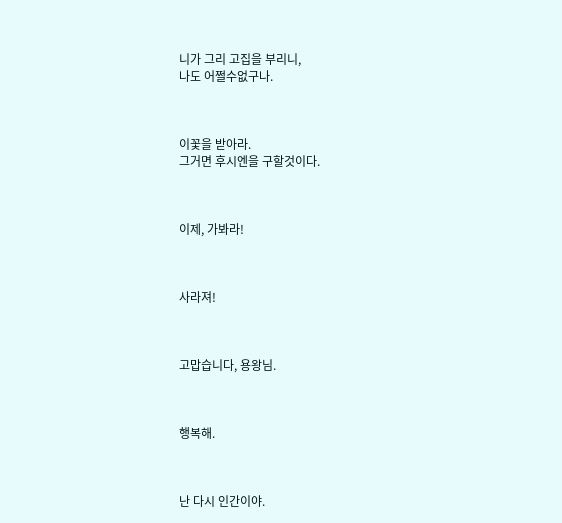니가 그리 고집을 부리니,
나도 어쩔수없구나.



이꽃을 받아라.
그거면 후시엔을 구할것이다.



이제, 가봐라!



사라져!



고맙습니다, 용왕님.



행복해.



난 다시 인간이야.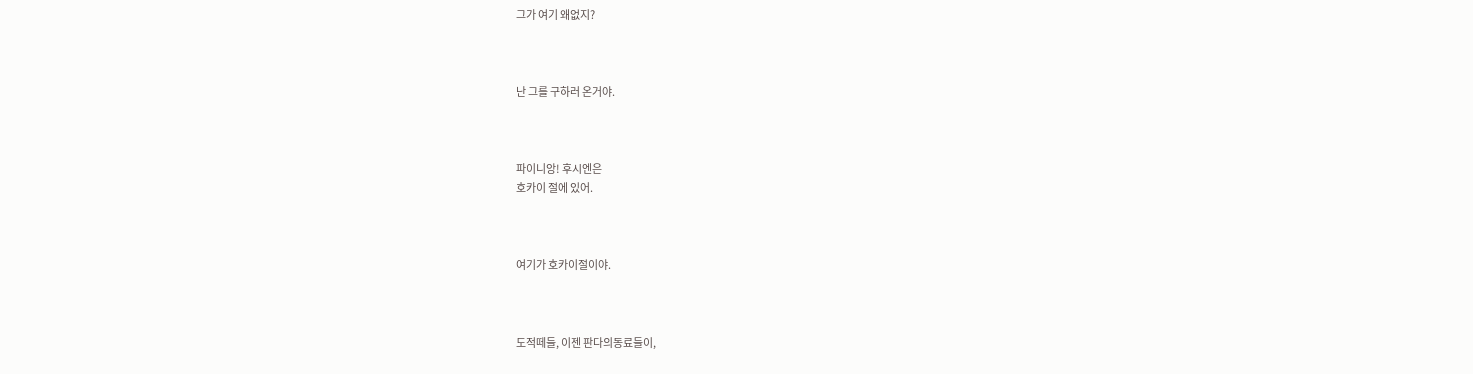그가 여기 왜없지?



난 그를 구하러 온거야.



파이니앙! 후시엔은
호카이 절에 있어.



여기가 호카이절이야.



도적떼들, 이젠 판다의동료들이,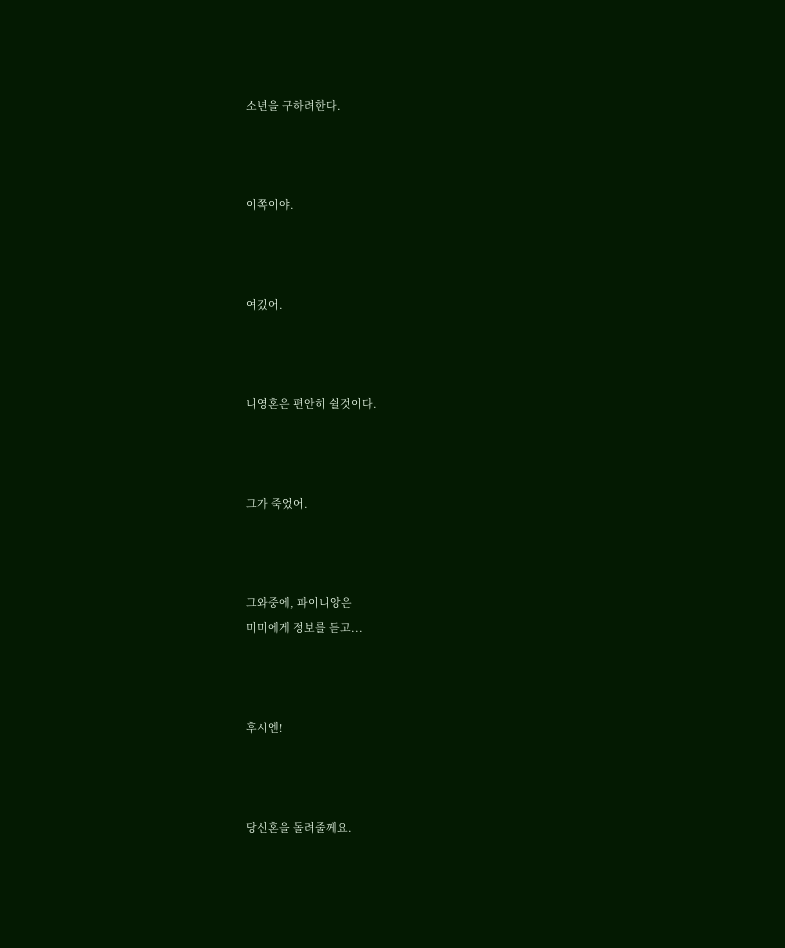소년을 구하려한다.



이쪽이야.



여깄어.



니영혼은 편안히 쉴것이다.



그가 죽었어.



그와중에, 파이니앙은
미미에게 정보를 듣고...



후시엔!



당신혼을 돌려줄께요.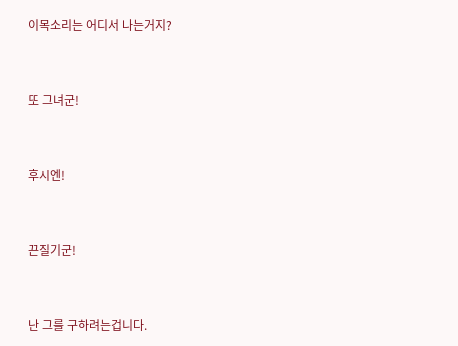이목소리는 어디서 나는거지?



또 그녀군!



후시엔!



끈질기군!



난 그를 구하려는겁니다.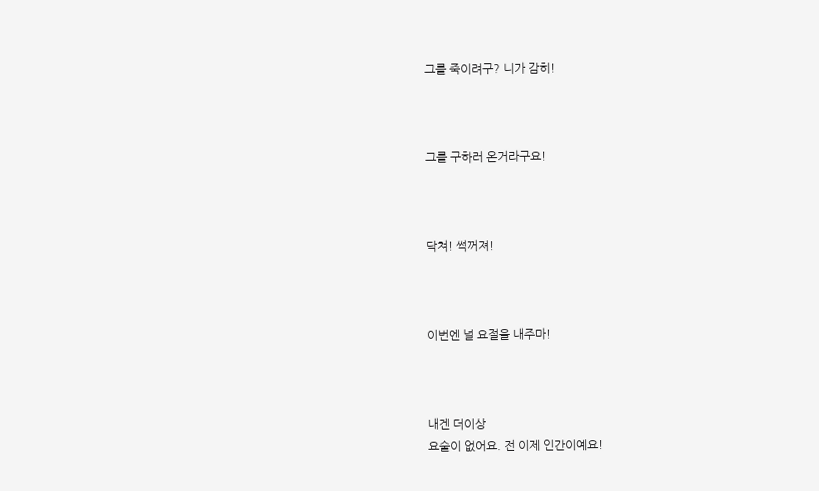그를 죽이려구? 니가 감히!



그를 구하러 온거라구요!



닥쳐! 썩꺼져!



이번엔 널 요절을 내주마!



내겐 더이상
요술이 없어요. 전 이제 인간이예요!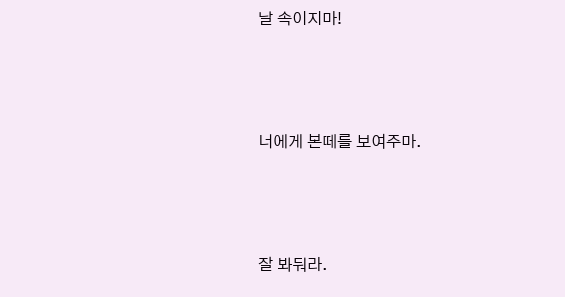날 속이지마!



너에게 본떼를 보여주마.



잘 봐둬라.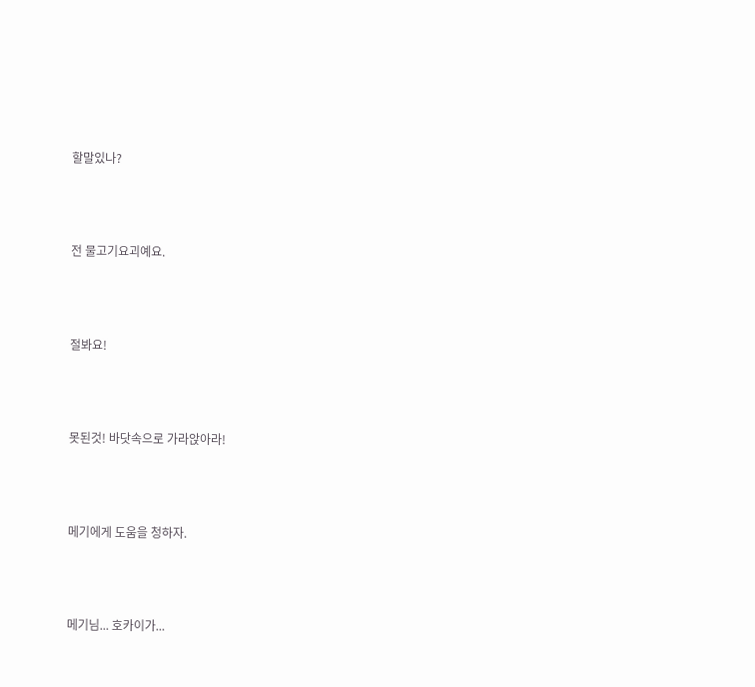할말있나?



전 물고기요괴예요.



절봐요!



못된것! 바닷속으로 가라앉아라!



메기에게 도움을 청하자.



메기님... 호카이가...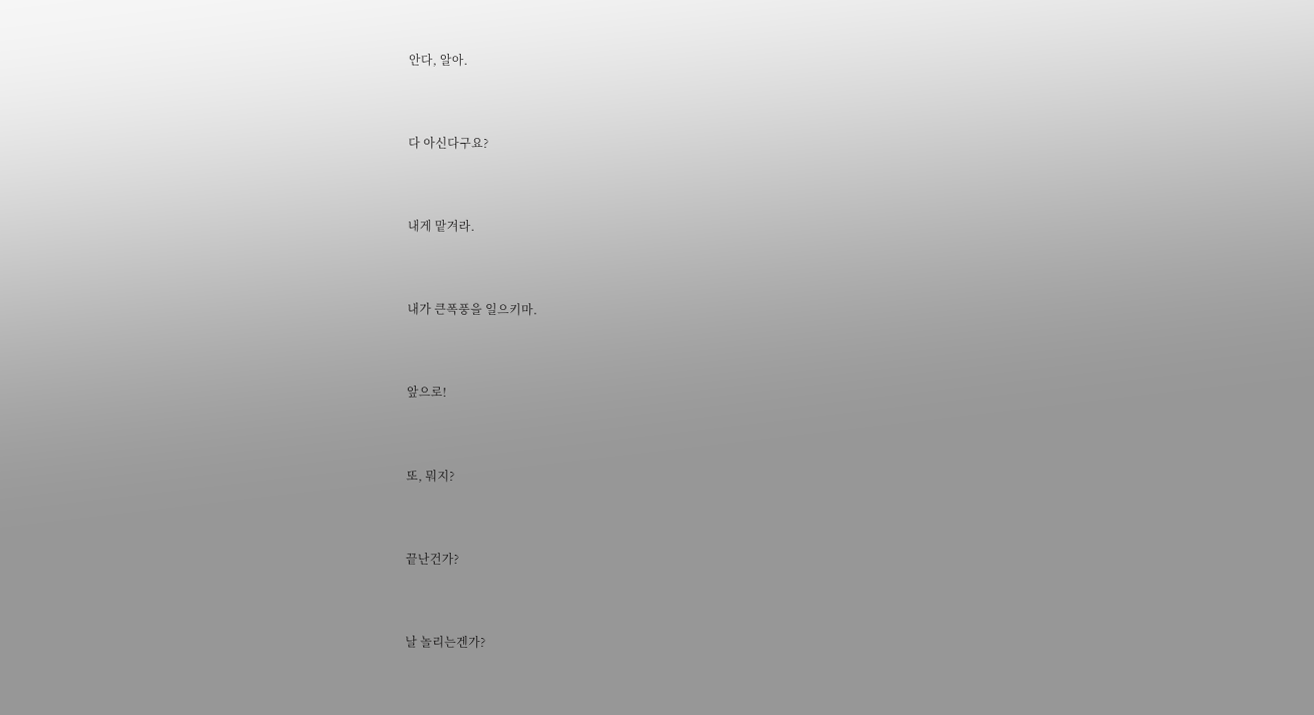안다, 알아.



다 아신다구요?



내게 맡겨라.



내가 큰폭풍을 일으키마.



앞으로!



또, 뭐지?



끝난건가?



날 놀리는겐가?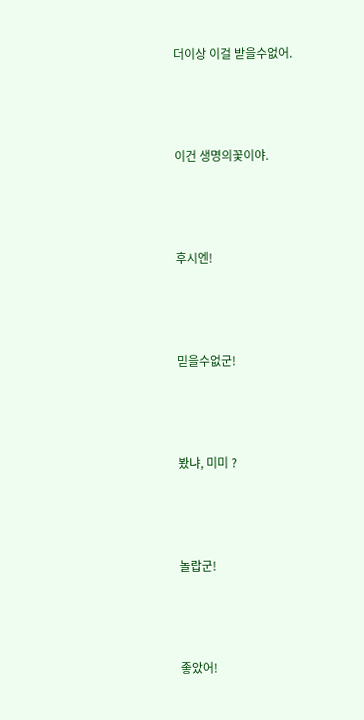더이상 이걸 받을수없어.



이건 생명의꽃이야.



후시엔!



믿을수없군!



봤냐, 미미 ?



놀랍군!



좋았어!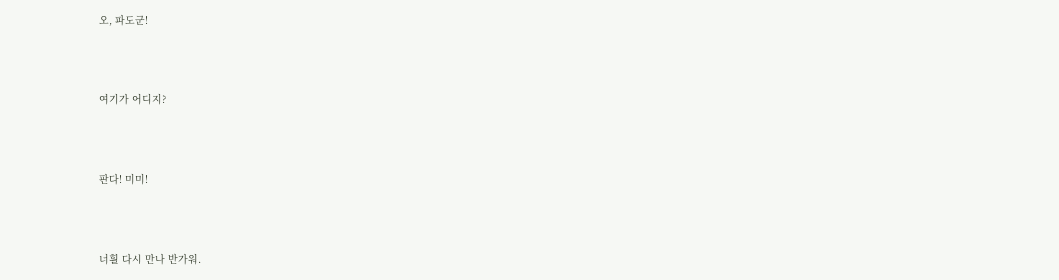오, 파도군!



여기가 어디지?



판다! 미미!



너흴 다시 만나 반가워.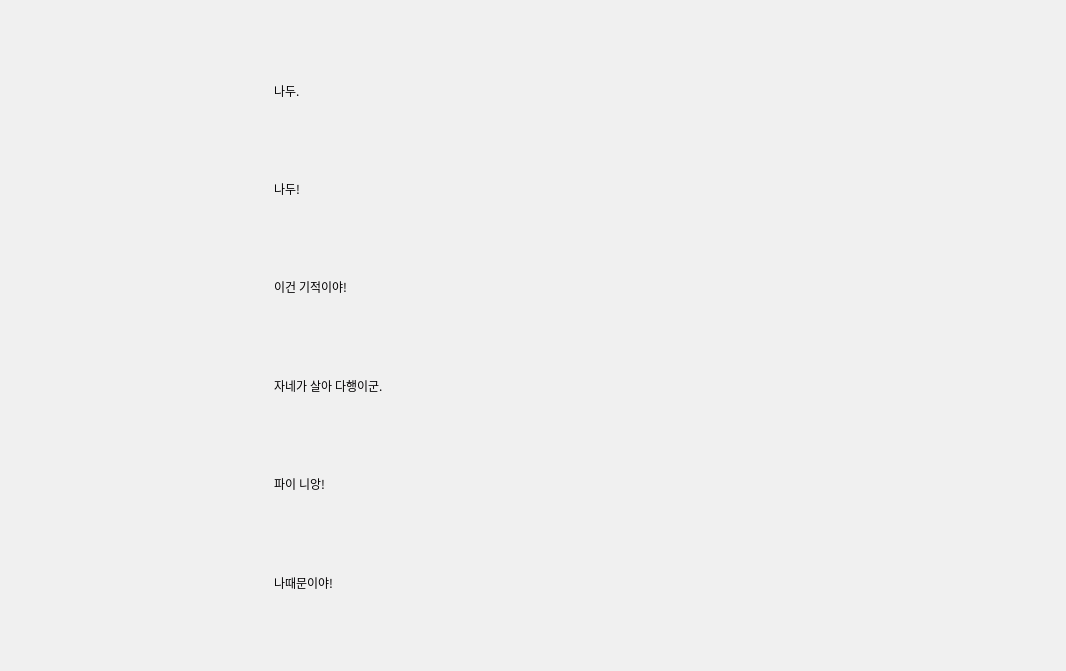나두.



나두!



이건 기적이야!



자네가 살아 다행이군.



파이 니앙!



나때문이야!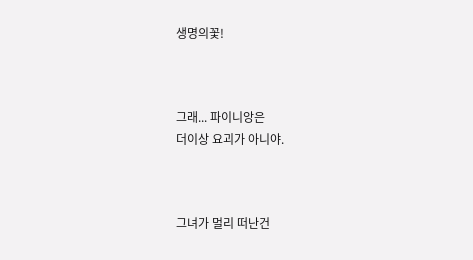생명의꽃!



그래... 파이니앙은
더이상 요괴가 아니야.



그녀가 멀리 떠난건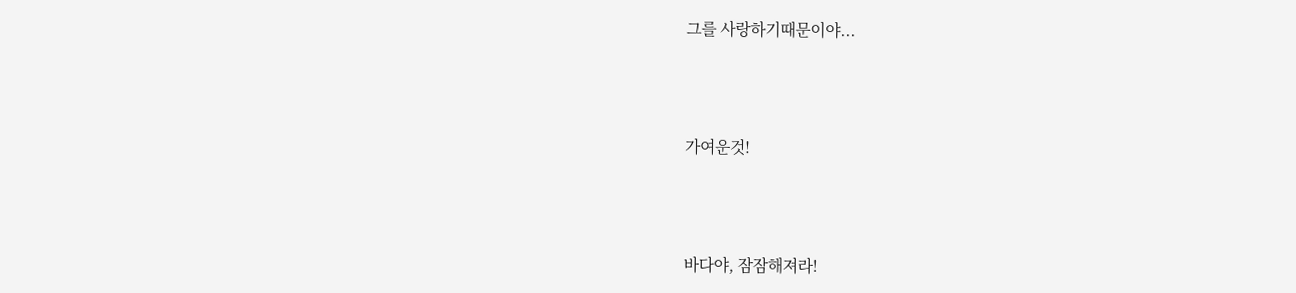그를 사랑하기때문이야...



가여운것!



바다야, 잠잠해져라!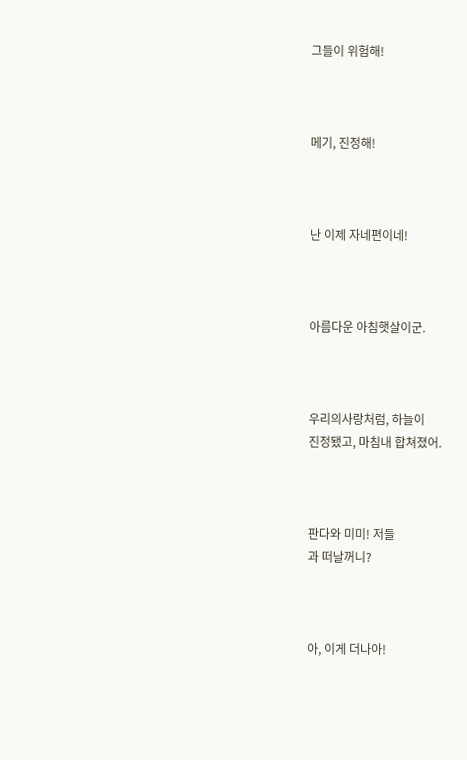그들이 위험해!



메기, 진정해!



난 이제 자네편이네!



아름다운 아침햇살이군.



우리의사랑처럼, 하늘이
진정됐고, 마침내 합쳐졌어.



판다와 미미! 저들
과 떠날꺼니?



아, 이게 더나아!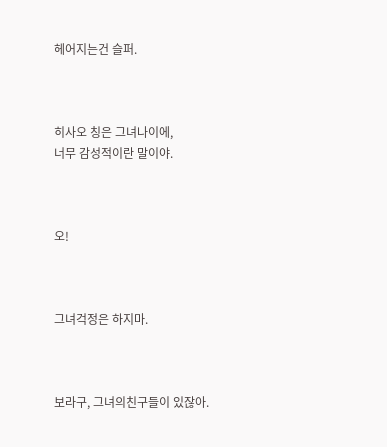헤어지는건 슬퍼.



히사오 칭은 그녀나이에,
너무 감성적이란 말이야.



오!



그녀걱정은 하지마.



보라구, 그녀의친구들이 있잖아.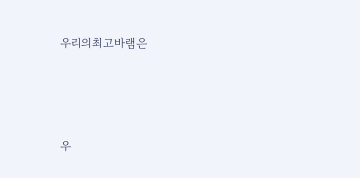우리의최고바램은



우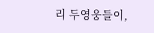리 두영웅들이,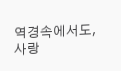역경속에서도,
사랑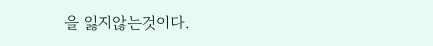을 잃지않는것이다.